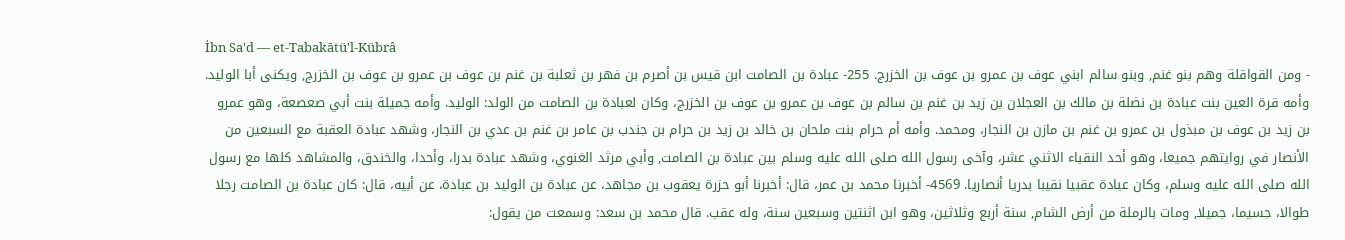İbn Sa'd — et-Tabakātü'l-Kübrâ
- ومن القواقلة وهم بنو غنم, وبنو سالم ابني عوف بن عمرو بن عوف بن الخزرج. 255- عبادة بن الصامت ابن قيس بن أصرم بن فهر بن ثعلبة بن غنم بن عوف بن عمرو بن عوف بن الخزرج, ويكنى أبا الوليد. وأمه قرة العين بنت عبادة بن نضلة بن مالك بن العجلان بن زيد بن غنم بن سالم بن عوف بن عمرو بن عوف بن الخزرج، وكان لعبادة بن الصامت من الولد: الوليد. وأمه جميلة بنت أبي صعصعة، وهو عمرو بن زيد بن عوف بن مبذول بن عمرو بن غنم بن مازن بن النجار، ومحمد. وأمه أم حرام بنت ملحان بن خالد بن زيد بن حرام بن جندب بن عامر بن غنم بن عدي بن النجار، وشهد عبادة العقبة مع السبعين من الأنصار في روايتهم جميعا، وهو أحد النقباء الاثني عشر، وآخى رسول الله صلى الله عليه وسلم بين عبادة بن الصامت, وأبي مرثد الغنوي، وشهد عبادة بدرا، وأحدا، والخندق، والمشاهد كلها مع رسول الله صلى الله عليه وسلم، وكان عبادة عقبيا نقيبا بدريا أنصاريا. 4569- أخبرنا محمد بن عمر، قال: أخبرنا أبو حزرة يعقوب بن مجاهد، عن عبادة بن الوليد بن عبادة، عن أبيه، قال: كان عبادة بن الصامت رجلا طوالا، جسيما، جميلا, ومات بالرملة من أرض الشام, سنة أربع وثلاثين، وهو ابن اثنتين وسبعين سنة، وله عقب. قال محمد بن سعد: وسمعت من يقول: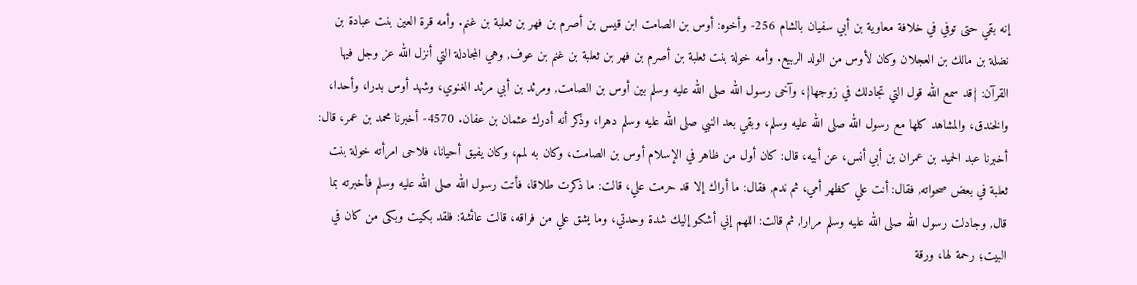إنه بقي حتى توفي في خلافة معاوية بن أبي سفيان بالشام 256- وأخوه: أوس بن الصامت ابن قيس بن أصرم بن فهر بن ثعلبة بن غنم. وأمه قرة العين بنت عبادة بن نضلة بن مالك بن العجلان وكان لأوس من الولد الربيع. وأمه خولة بنت ثعلبة بن أصرم بن فهر بن ثعلبة بن غنم بن عوف, وهي المجادلة التي أنزل الله عز وجل فيها القرآن: {قد سمع الله قول التي تجادلك في زوجها}، وآخى رسول الله صلى الله عليه وسلم بين أوس بن الصامت, ومرثد بن أبي مرثد الغنوي، وشهد أوس بدرا، وأحدا، والخندق، والمشاهد كلها مع رسول الله صلى الله عليه وسلم، وبقي بعد النبي صلى الله عليه وسلم دهرا، وذكر أنه أدرك عثمان بن عفان. 4570- أخبرنا محمد بن عمر، قال: أخبرنا عبد الحميد بن عمران بن أبي أنس، عن أبيه، قال: كان أول من ظاهر في الإسلام أوس بن الصامت، وكان به لمم، وكان يفيق أحيانا، فلاحى امرأته خولة بنت ثعلبة في بعض صحواته, فقال: أنت علي كظهر أمي، ثم ندم, فقال: ما أراك إلا قد حرمت علي، قالت: ما ذكرت طلاقا، فأتت رسول الله صلى الله عليه وسلم فأخبرته بما قال, وجادلت رسول الله صلى الله عليه وسلم مرارا, ثم قالت: اللهم إني أشكو إليك شدة وحدتي، وما يشق علي من فراقه، قالت عائشة: فلقد بكيت وبكى من كان في البيت؛ رحمة لها، ورقة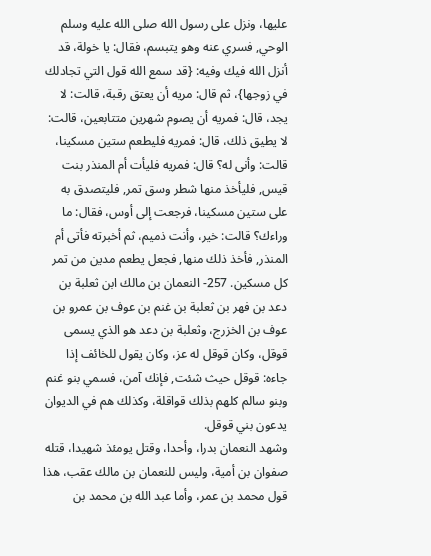عليها، ونزل على رسول الله صلى الله عليه وسلم الوحي, فسري عنه وهو يتبسم، فقال: يا خولة، قد أنزل الله فيك وفيه: {قد سمع الله قول التي تجادلك في زوجها}، ثم قال: مريه أن يعتق رقبة، قالت: لا يجد، قال: فمريه أن يصوم شهرين متتابعين، قالت: لا يطيق ذلك، قال: فمريه فليطعم ستين مسكينا، قالت: وأنى له؟ قال: فمريه فليأت أم المنذر بنت قيس, فليأخذ منها شطر وسق تمر, فليتصدق به على ستين مسكينا، فرجعت إلى أوس، فقال: ما وراءك؟ قالت: خير، وأنت ذميم، ثم أخبرته فأتى أم المنذر, فأخذ ذلك منها, فجعل يطعم مدين من تمر كل مسكين. 257- النعمان بن مالك ابن ثعلبة بن دعد بن فهر بن ثعلبة بن غنم بن عوف بن عمرو بن عوف بن الخزرج، وثعلبة بن دعد هو الذي يسمى قوقل، وكان قوقل له عز، وكان يقول للخائف إذا جاءه: قوقل حيث شئت, فإنك آمن، فسمي بنو غنم وبنو سالم كلهم بذلك قواقلة، وكذلك هم في الديوان يدعون بني قوقل.
وشهد النعمان بدرا، وأحدا، وقتل يومئذ شهيدا، قتله صفوان بن أمية، وليس للنعمان بن مالك عقب، هذا قول محمد بن عمر، وأما عبد الله بن محمد بن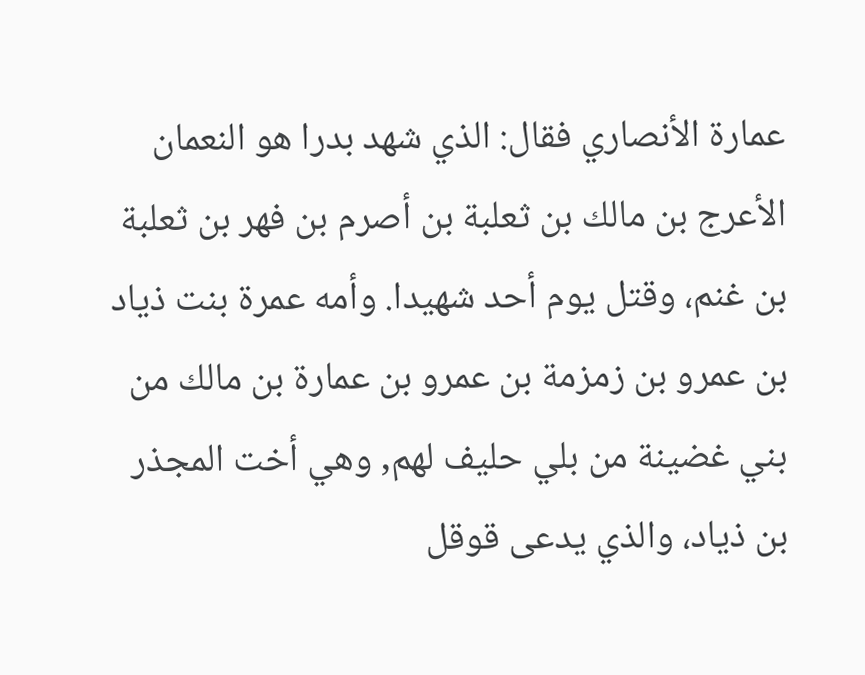عمارة الأنصاري فقال: الذي شهد بدرا هو النعمان الأعرج بن مالك بن ثعلبة بن أصرم بن فهر بن ثعلبة بن غنم، وقتل يوم أحد شهيدا. وأمه عمرة بنت ذياد بن عمرو بن زمزمة بن عمرو بن عمارة بن مالك من بني غضينة من بلي حليف لهم, وهي أخت المجذر بن ذياد، والذي يدعى قوقل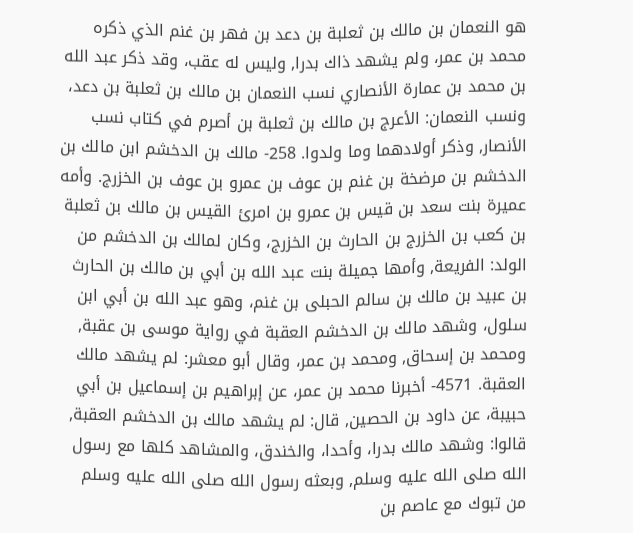هو النعمان بن مالك بن ثعلبة بن دعد بن فهر بن غنم الذي ذكره محمد بن عمر، ولم يشهد ذاك بدرا, وليس له عقب، وقد ذكر عبد الله بن محمد بن عمارة الأنصاري نسب النعمان بن مالك بن ثعلبة بن دعد، ونسب النعمان: الأعرج بن مالك بن ثعلبة بن أصرم في كتاب نسب الأنصار, وذكر أولادهما وما ولدوا. 258- مالك بن الدخشم ابن مالك بن الدخشم بن مرضخة بن غنم بن عوف بن عمرو بن عوف بن الخزرج. وأمه عميرة بنت سعد بن قيس بن عمرو بن امرئ القيس بن مالك بن ثعلبة بن كعب بن الخزرج بن الحارث بن الخزرج، وكان لمالك بن الدخشم من الولد: الفريعة, وأمها جميلة بنت عبد الله بن أبي بن مالك بن الحارث بن عبيد بن مالك بن سالم الحبلى بن غنم، وهو عبد الله بن أبي ابن سلول، وشهد مالك بن الدخشم العقبة في رواية موسى بن عقبة, ومحمد بن إسحاق, ومحمد بن عمر، وقال أبو معشر: لم يشهد مالك العقبة. 4571- أخبرنا محمد بن عمر، عن إبراهيم بن إسماعيل بن أبي حبيبة، عن داود بن الحصين, قال: لم يشهد مالك بن الدخشم العقبة, قالوا: وشهد مالك بدرا، وأحدا، والخندق، والمشاهد كلها مع رسول الله صلى الله عليه وسلم, وبعثه رسول الله صلى الله عليه وسلم من تبوك مع عاصم بن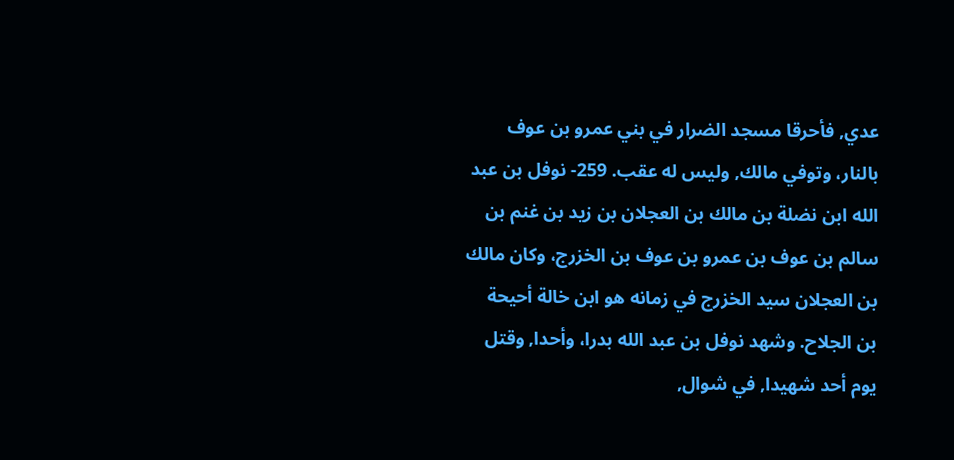عدي, فأحرقا مسجد الضرار في بني عمرو بن عوف بالنار، وتوفي مالك, وليس له عقب. 259- نوفل بن عبد الله ابن نضلة بن مالك بن العجلان بن زيد بن غنم بن سالم بن عوف بن عمرو بن عوف بن الخزرج، وكان مالك بن العجلان سيد الخزرج في زمانه هو ابن خالة أحيحة بن الجلاح. وشهد نوفل بن عبد الله بدرا، وأحدا, وقتل يوم أحد شهيدا, في شوال,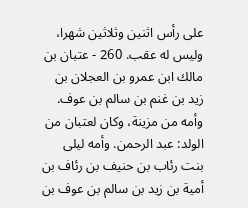على رأس اثنين وثلاثين شهرا، وليس له عقب. 260 - عتبان بن مالك ابن عمرو بن العجلان بن زيد بن غنم بن سالم بن عوف. وأمه من مزينة، وكان لعتبان من الولد: عبد الرحمن. وأمه ليلى بنت رئاب بن حنيف بن رئاف بن أمية بن زيد بن سالم بن عوف بن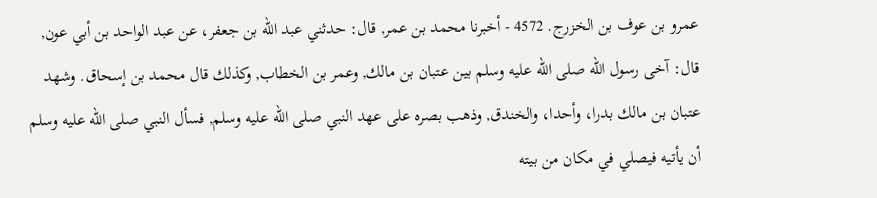عمرو بن عوف بن الخزرج. 4572 - أخبرنا محمد بن عمر, قال: حدثني عبد الله بن جعفر، عن عبد الواحد بن أبي عون, قال: آخى رسول الله صلى الله عليه وسلم بين عتبان بن مالك, وعمر بن الخطاب, وكذلك قال محمد بن إسحاق. وشهد عتبان بن مالك بدرا، وأحدا، والخندق, وذهب بصره على عهد النبي صلى الله عليه وسلم, فسأل النبي صلى الله عليه وسلم أن يأتيه فيصلي في مكان من بيته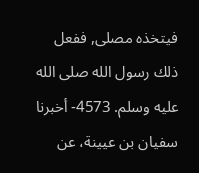فيتخذه مصلى, ففعل ذلك رسول الله صلى الله عليه وسلم. 4573- أخبرنا سفيان بن عيينة، عن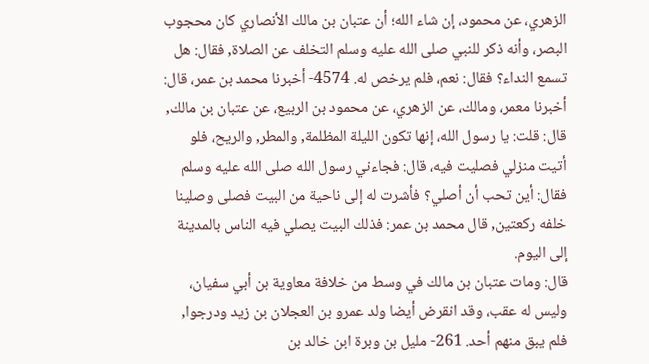الزهري، عن محمود، إن شاء الله؛ أن عتبان بن مالك الأنصاري كان محجوب البصر، وأنه ذكر للنبي صلى الله عليه وسلم التخلف عن الصلاة, فقال: هل تسمع النداء؟ فقال: نعم، فلم يرخص له. 4574- أخبرنا محمد بن عمر، قال: أخبرنا معمر، ومالك، عن الزهري، عن محمود بن الربيع، عن عتبان بن مالك, قال: قلت: يا رسول الله، إنها تكون الليلة المظلمة, والمطر, والريح، فلو أتيت منزلي فصليت فيه، قال: فجاءني رسول الله صلى الله عليه وسلم فقال: أين تحب أن أصلي؟ فأشرت له إلى ناحية من البيت فصلى وصلينا خلفه ركعتين, قال محمد بن عمر: فذلك البيت يصلي فيه الناس بالمدينة إلى اليوم.
قال: ومات عتبان بن مالك في وسط من خلافة معاوية بن أبي سفيان، وليس له عقب، وقد انقرض أيضا ولد عمرو بن العجلان بن زيد ودرجوا, فلم يبق منهم أحد. 261- مليل بن وبرة ابن خالد بن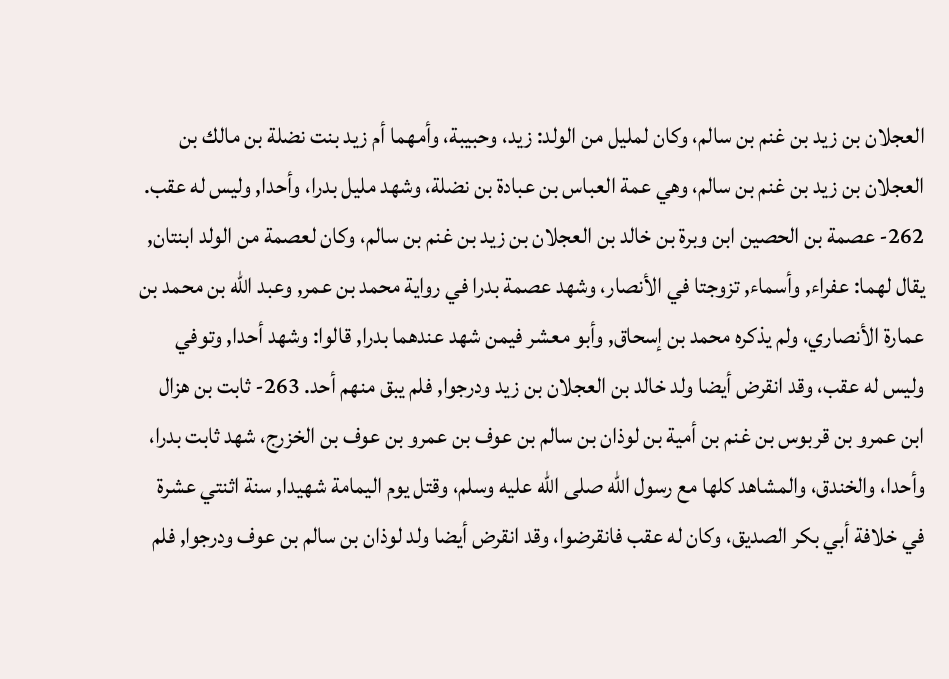العجلان بن زيد بن غنم بن سالم، وكان لمليل من الولد: زيد، وحبيبة، وأمهما أم زيد بنت نضلة بن مالك بن العجلان بن زيد بن غنم بن سالم، وهي عمة العباس بن عبادة بن نضلة، وشهد مليل بدرا، وأحدا, وليس له عقب. 262- عصمة بن الحصين ابن وبرة بن خالد بن العجلان بن زيد بن غنم بن سالم، وكان لعصمة من الولد ابنتان, يقال لهما: عفراء, وأسماء, تزوجتا في الأنصار، وشهد عصمة بدرا في رواية محمد بن عمر, وعبد الله بن محمد بن عمارة الأنصاري، ولم يذكره محمد بن إسحاق, وأبو معشر فيمن شهد عندهما بدرا, قالوا: وشهد أحدا, وتوفي وليس له عقب، وقد انقرض أيضا ولد خالد بن العجلان بن زيد ودرجوا, فلم يبق منهم أحد. 263- ثابت بن هزال ابن عمرو بن قربوس بن غنم بن أمية بن لوذان بن سالم بن عوف بن عمرو بن عوف بن الخزرج، شهد ثابت بدرا، وأحدا، والخندق، والمشاهد كلها مع رسول الله صلى الله عليه وسلم، وقتل يوم اليمامة شهيدا, سنة اثنتي عشرة في خلافة أبي بكر الصديق، وكان له عقب فانقرضوا، وقد انقرض أيضا ولد لوذان بن سالم بن عوف ودرجوا, فلم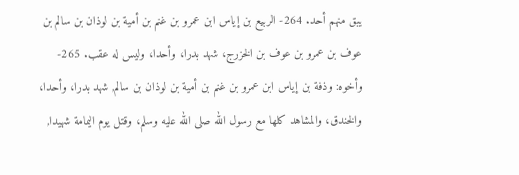يبق منهم أحد. 264- الربيع بن إياس ابن عمرو بن غنم بن أمية بن لوذان بن سالم بن عوف بن عمرو بن عوف بن الخزرج، شهد بدرا، وأحدا، وليس له عقب. 265- وأخوه: وذفة بن إياس ابن عمرو بن غنم بن أمية بن لوذان بن سالم, شهد بدرا، وأحدا، والخندق، والمشاهد كلها مع رسول الله صلى الله عليه وسلم، وقتل يوم اليمامة شهيدا,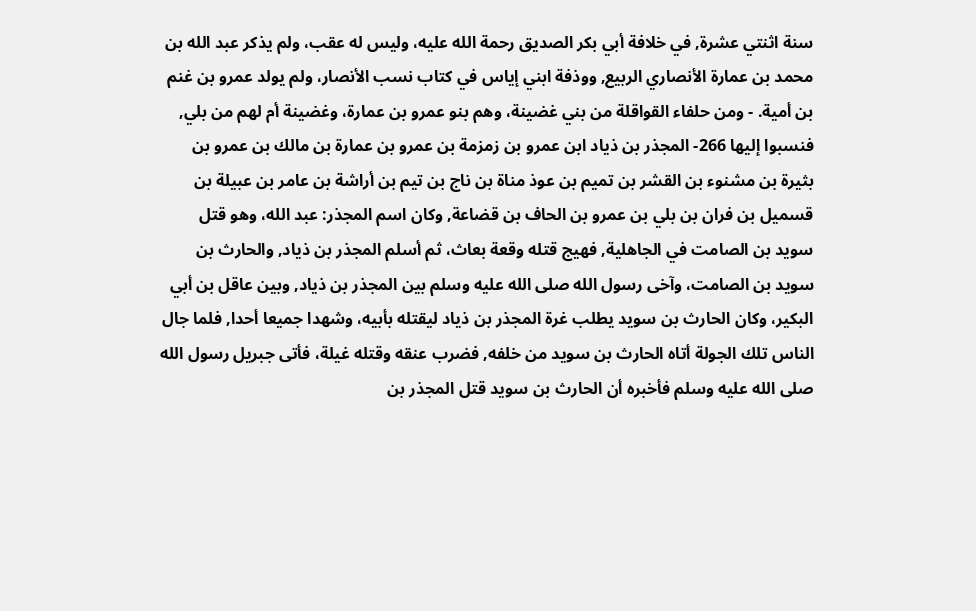سنة اثنتي عشرة, في خلافة أبي بكر الصديق رحمة الله عليه، وليس له عقب، ولم يذكر عبد الله بن محمد بن عمارة الأنصاري الربيع, ووذفة ابني إياس في كتاب نسب الأنصار، ولم يولد عمرو بن غنم بن أمية. - ومن حلفاء القواقلة من بني غضينة، وهم بنو عمرو بن عمارة، وغضينة أم لهم من بلي, فنسبوا إليها 266- المجذر بن ذياد ابن عمرو بن زمزمة بن عمرو بن عمارة بن مالك بن عمرو بن بثيرة بن مشنوء بن القشر بن تميم بن عوذ مناة بن ناج بن تيم بن أراشة بن عامر بن عبيلة بن قسميل بن فران بن بلي بن عمرو بن الحاف بن قضاعة, وكان اسم المجذر: عبد الله، وهو قتل سويد بن الصامت في الجاهلية, فهيج قتله وقعة بعاث، ثم أسلم المجذر بن ذياد, والحارث بن سويد بن الصامت، وآخى رسول الله صلى الله عليه وسلم بين المجذر بن ذياد, وبين عاقل بن أبي البكير، وكان الحارث بن سويد يطلب غرة المجذر بن ذياد ليقتله بأبيه، وشهدا جميعا أحدا, فلما جال الناس تلك الجولة أتاه الحارث بن سويد من خلفه, فضرب عنقه وقتله غيلة، فأتى جبريل رسول الله صلى الله عليه وسلم فأخبره أن الحارث بن سويد قتل المجذر بن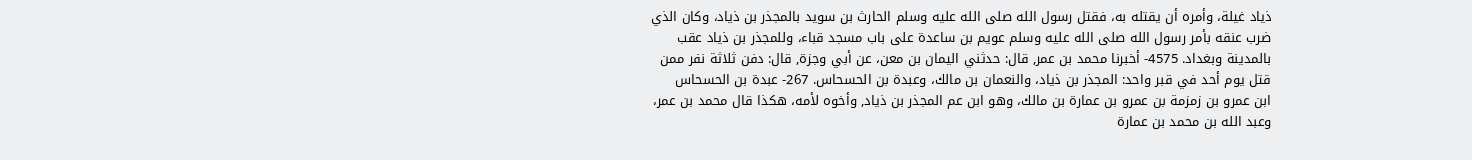ذياد غيلة، وأمره أن يقتله به، فقتل رسول الله صلى الله عليه وسلم الحارث بن سويد بالمجذر بن ذياد، وكان الذي ضرب عنقه بأمر رسول الله صلى الله عليه وسلم عويم بن ساعدة على باب مسجد قباء، وللمجذر بن ذياد عقب بالمدينة وبغداد. 4575- أخبرنا محمد بن عمر, قال: حدثني اليمان بن معن، عن أبي وجزة, قال: دفن ثلاثة نفر ممن قتل يوم أحد في قبر واحد: المجذر بن ذياد، والنعمان بن مالك، وعبدة بن الحسحاس. 267- عبدة بن الحسحاس
ابن عمرو بن زمزمة بن عمرو بن عمارة بن مالك، وهو ابن عم المجذر بن ذياد, وأخوه لأمه، هكذا قال محمد بن عمر، وعبد الله بن محمد بن عمارة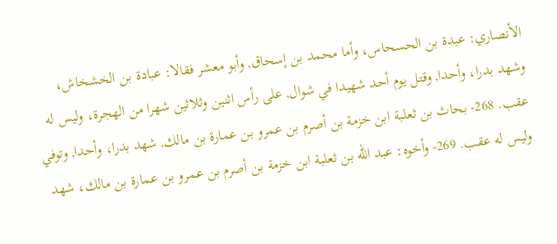الأنصاري: عبدة بن الحسحاس، وأما محمد بن إسحاق, وأبو معشر فقالا: عبادة بن الخشخاش، وشهد بدرا، وأحدا, وقتل يوم أحد شهيدا في شوال, على رأس اثنين وثلاثين شهرا من الهجرة، وليس له عقب. 268- بحاث بن ثعلبة ابن خزمة بن أصرم بن عمرو بن عمارة بن مالك, شهد بدرا، وأحدا, وتوفي وليس له عقب. 269- وأخوه: عبد الله بن ثعلبة ابن خزمة بن أصرم بن عمرو بن عمارة بن مالك، شهد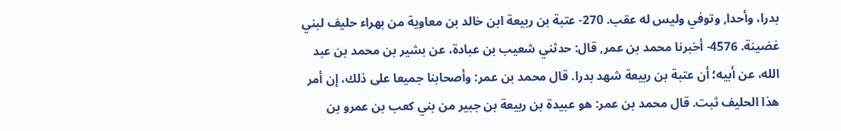بدرا، وأحدا, وتوفي وليس له عقب. 270- عتبة بن ربيعة ابن خالد بن معاوية من بهراء حليف لبني غضينة. 4576- أخبرنا محمد بن عمر, قال: حدثني شعيب بن عبادة، عن بشير بن محمد بن عبد الله، عن أبيه؛ أن عتبة بن ربيعة شهد بدرا. قال محمد بن عمر: وأصحابنا جميعا على ذلك، إن أمر هذا الحليف ثبت. قال محمد بن عمر: هو عبيدة بن ربيعة بن جبير من بني كعب بن عمرو بن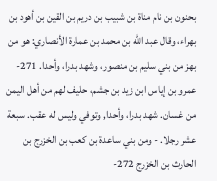بحنون بن نام مناة بن شبيب بن دريم بن القين بن أهود بن بهراء، وقال عبد الله بن محمد بن عمارة الأنصاري: هو من بهز من بني سليم بن منصور، وشهد بدرا، وأحدا. 271- عمرو بن إياس ابن زيد بن جشم، حليف لهم من أهل اليمن من غسان. شهد بدرا، وأحدا, وتوفي وليس له عقب. سبعة عشر رجلا. - ومن بني ساعدة بن كعب بن الخزرج بن الحارث بن الخزرج 272-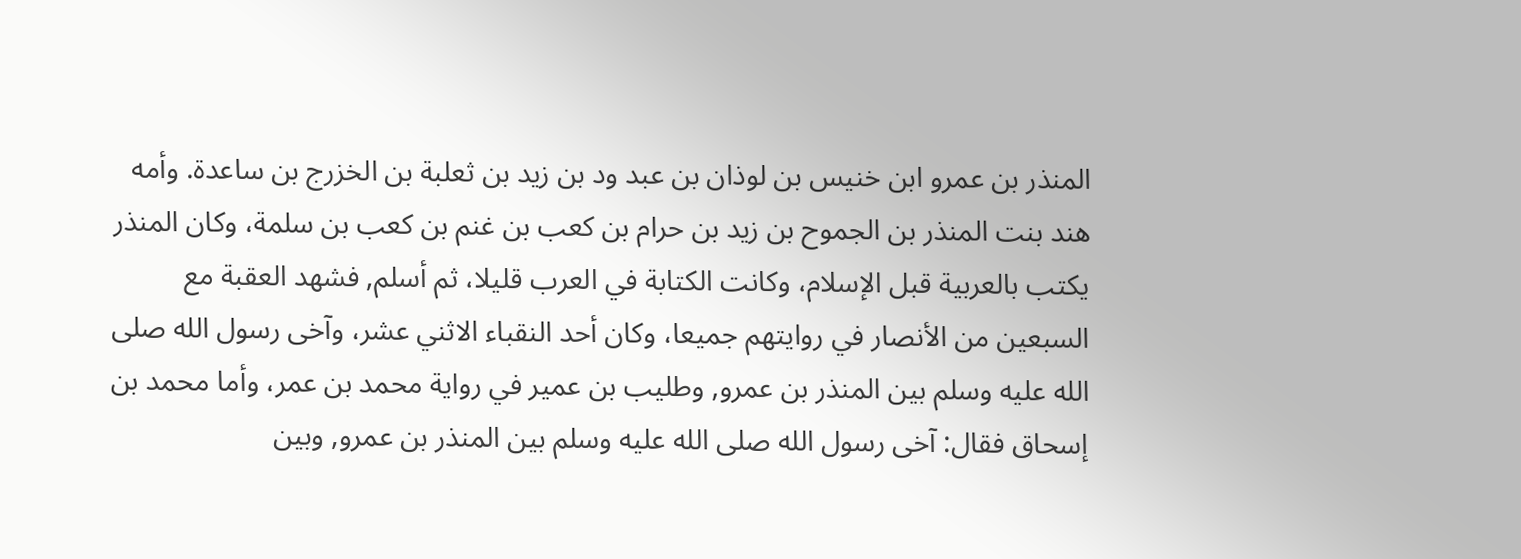المنذر بن عمرو ابن خنيس بن لوذان بن عبد ود بن زيد بن ثعلبة بن الخزرج بن ساعدة. وأمه هند بنت المنذر بن الجموح بن زيد بن حرام بن كعب بن غنم بن كعب بن سلمة، وكان المنذر يكتب بالعربية قبل الإسلام، وكانت الكتابة في العرب قليلا، ثم أسلم, فشهد العقبة مع السبعين من الأنصار في روايتهم جميعا، وكان أحد النقباء الاثني عشر، وآخى رسول الله صلى الله عليه وسلم بين المنذر بن عمرو, وطليب بن عمير في رواية محمد بن عمر، وأما محمد بن إسحاق فقال: آخى رسول الله صلى الله عليه وسلم بين المنذر بن عمرو, وبين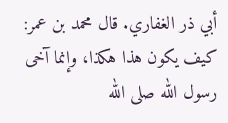أبي ذر الغفاري. قال محمد بن عمر: كيف يكون هذا هكذا، وإنما آخى رسول الله صلى الله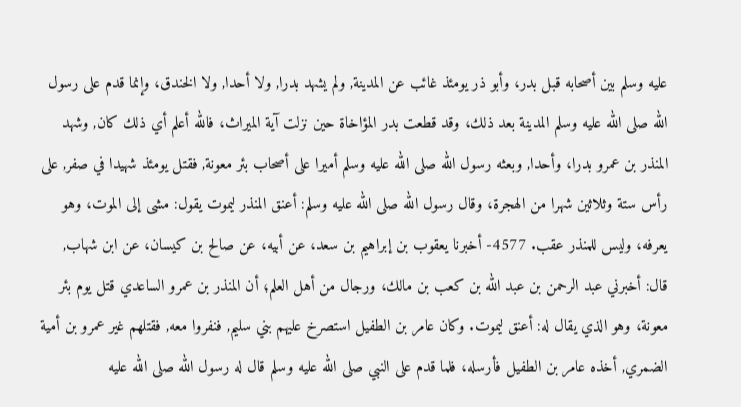عليه وسلم بين أصحابه قبل بدر، وأبو ذر يومئذ غائب عن المدينة, ولم يشهد بدرا, ولا أحدا, ولا الخندق، وإنما قدم على رسول الله صلى الله عليه وسلم المدينة بعد ذلك، وقد قطعت بدر المؤاخاة حين نزلت آية الميراث، فالله أعلم أي ذلك كان, وشهد المنذر بن عمرو بدرا، وأحدا, وبعثه رسول الله صلى الله عليه وسلم أميرا على أصحاب بئر معونة, فقتل يومئذ شهيدا في صفر, على رأس ستة وثلاثين شهرا من الهجرة، وقال رسول الله صلى الله عليه وسلم: أعنق المنذر ليموت يقول: مشى إلى الموت، وهو يعرفه، وليس للمنذر عقب. 4577- أخبرنا يعقوب بن إبراهيم بن سعد، عن أبيه، عن صالح بن كيسان، عن ابن شهاب, قال: أخبرني عبد الرحمن بن عبد الله بن كعب بن مالك، ورجال من أهل العلم؛ أن المنذر بن عمرو الساعدي قتل يوم بئر معونة، وهو الذي يقال له: أعنق ليموت. وكان عامر بن الطفيل استصرخ عليهم بني سليم, فنفروا معه, فقتلهم غير عمرو بن أمية الضمري, أخذه عامر بن الطفيل فأرسله، فلما قدم على النبي صلى الله عليه وسلم قال له رسول الله صلى الله عليه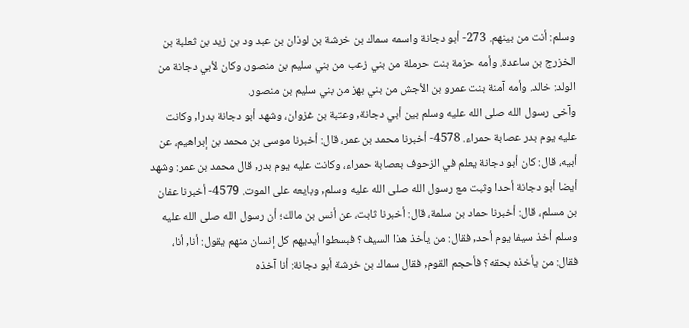وسلم: أنت من بينهم. 273- أبو دجانة واسمه سماك بن خرشة بن لوذان بن عبد ود بن زيد بن ثعلبة بن الخزرج بن ساعدة. وأمه حزمة بنت حرملة من بني زعب من بني سليم بن منصور، وكان لأبي دجانة من الولد: خالد. وأمه آمنة بنت عمرو بن الأجش من بني بهز من بني سليم بن منصور.
وآخى رسول الله صلى الله عليه وسلم بين أبي دجانة, وعتبة بن غزوان، وشهد أبو دجانة بدرا, وكانت عليه يوم بدر عصابة حمراء. 4578- أخبرنا محمد بن عمر، قال: أخبرنا موسى بن محمد بن إبراهيم، عن أبيه، قال: كان أبو دجانة يعلم في الزحوف بعصابة حمراء، وكانت عليه يوم بدر, قال محمد بن عمر: وشهد أيضا أبو دجانة أحدا وثبت مع رسول الله صلى الله عليه وسلم, وبايعه على الموت. 4579- أخبرنا عفان بن مسلم، قال: أخبرنا حماد بن سلمة، قال: أخبرنا ثابت، عن أنس بن مالك؛ أن رسول الله صلى الله عليه وسلم أخذ سيفا يوم أحد, فقال: من يأخذ هذا السيف؟ فبسطوا أيديهم كل إنسان منهم يقول: أنا, أنا، فقال: من يأخذه بحقه؟ فأحجم القوم, فقال سماك بن خرشة أبو دجانة: أنا آخذه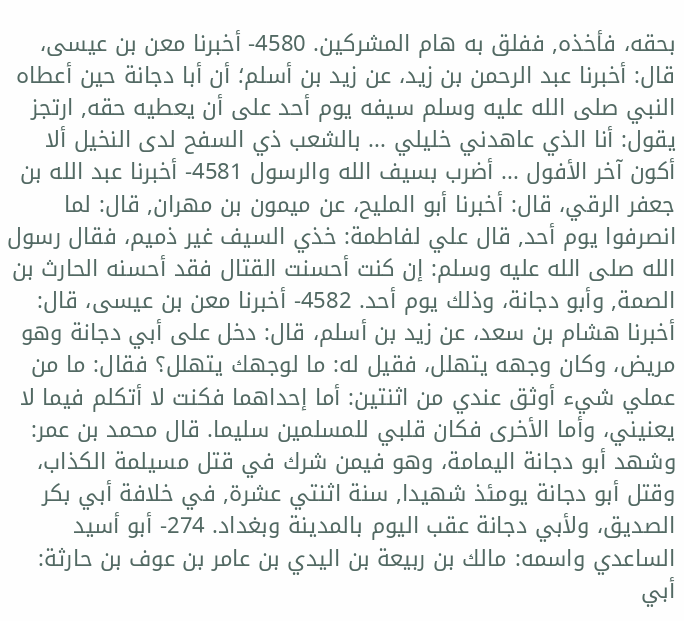بحقه، فأخذه, ففلق به هام المشركين. 4580- أخبرنا معن بن عيسى، قال: أخبرنا عبد الرحمن بن زيد، عن زيد بن أسلم؛ أن أبا دجانة حين أعطاه النبي صلى الله عليه وسلم سيفه يوم أحد على أن يعطيه حقه, ارتجز يقول: أنا الذي عاهدني خليلي ... بالشعب ذي السفح لدى النخيل ألا أكون آخر الأفول ... أضرب بسيف الله والرسول 4581- أخبرنا عبد الله بن جعفر الرقي، قال: أخبرنا أبو المليح، عن ميمون بن مهران, قال: لما انصرفوا يوم أحد, قال علي لفاطمة: خذي السيف غير ذميم، فقال رسول الله صلى الله عليه وسلم: إن كنت أحسنت القتال فقد أحسنه الحارث بن الصمة, وأبو دجانة، وذلك يوم أحد. 4582- أخبرنا معن بن عيسى، قال: أخبرنا هشام بن سعد، عن زيد بن أسلم، قال: دخل على أبي دجانة وهو مريض، وكان وجهه يتهلل، فقيل له: ما لوجهك يتهلل؟ فقال: ما من عملي شيء أوثق عندي من اثنتين: أما إحداهما فكنت لا أتكلم فيما لا يعنيني، وأما الأخرى فكان قلبي للمسلمين سليما. قال محمد بن عمر: وشهد أبو دجانة اليمامة، وهو فيمن شرك في قتل مسيلمة الكذاب، وقتل أبو دجانة يومئذ شهيدا, سنة اثنتي عشرة, في خلافة أبي بكر الصديق، ولأبي دجانة عقب اليوم بالمدينة وبغداد. 274- أبو أسيد الساعدي واسمه: مالك بن ربيعة بن اليدي بن عامر بن عوف بن حارثة: أبي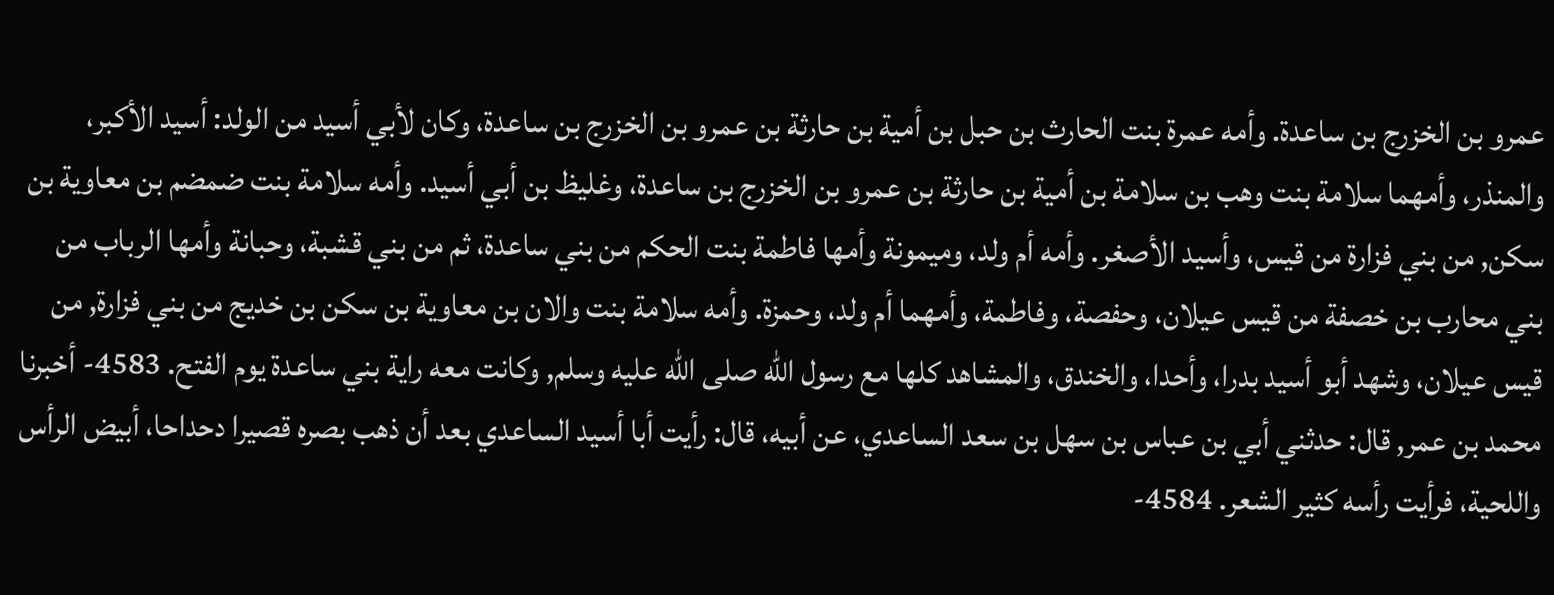عمرو بن الخزرج بن ساعدة. وأمه عمرة بنت الحارث بن حبل بن أمية بن حارثة بن عمرو بن الخزرج بن ساعدة، وكان لأبي أسيد من الولد: أسيد الأكبر، والمنذر، وأمهما سلامة بنت وهب بن سلامة بن أمية بن حارثة بن عمرو بن الخزرج بن ساعدة، وغليظ بن أبي أسيد. وأمه سلامة بنت ضمضم بن معاوية بن سكن, من بني فزارة من قيس، وأسيد الأصغر. وأمه أم ولد، وميمونة وأمها فاطمة بنت الحكم من بني ساعدة، ثم من بني قشبة، وحبانة وأمها الرباب من بني محارب بن خصفة من قيس عيلان، وحفصة، وفاطمة، وأمهما أم ولد، وحمزة. وأمه سلامة بنت والان بن معاوية بن سكن بن خديج من بني فزارة, من قيس عيلان، وشهد أبو أسيد بدرا، وأحدا، والخندق، والمشاهد كلها مع رسول الله صلى الله عليه وسلم, وكانت معه راية بني ساعدة يوم الفتح. 4583- أخبرنا محمد بن عمر, قال: حدثني أبي بن عباس بن سهل بن سعد الساعدي، عن أبيه، قال: رأيت أبا أسيد الساعدي بعد أن ذهب بصره قصيرا دحداحا، أبيض الرأس واللحية، فرأيت رأسه كثير الشعر. 4584-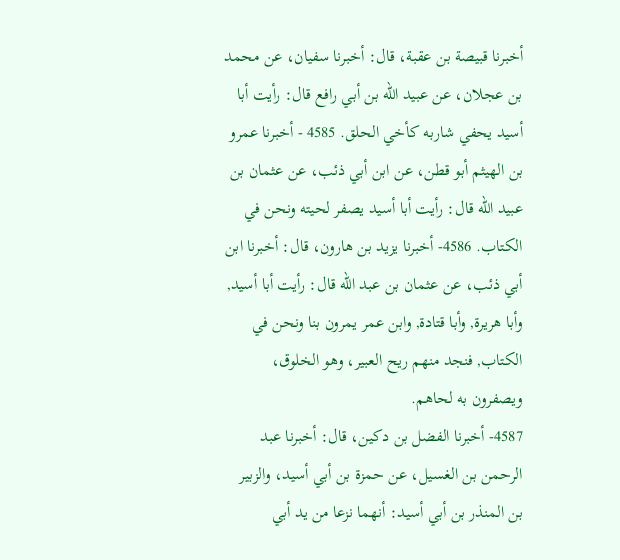أخبرنا قبيصة بن عقبة، قال: أخبرنا سفيان، عن محمد بن عجلان، عن عبيد الله بن أبي رافع قال: رأيت أبا أسيد يحفي شاربه كأخي الحلق. 4585 - أخبرنا عمرو بن الهيثم أبو قطن، عن ابن أبي ذئب، عن عثمان بن عبيد الله قال: رأيت أبا أسيد يصفر لحيته ونحن في الكتاب. 4586- أخبرنا يزيد بن هارون، قال: أخبرنا ابن أبي ذئب، عن عثمان بن عبد الله قال: رأيت أبا أسيد, وأبا هريرة, وأبا قتادة, وابن عمر يمرون بنا ونحن في الكتاب, فنجد منهم ريح العبير، وهو الخلوق، ويصفرون به لحاهم.
4587- أخبرنا الفضل بن دكين، قال: أخبرنا عبد الرحمن بن الغسيل، عن حمزة بن أبي أسيد، والزبير بن المنذر بن أبي أسيد: أنهما نزعا من يد أبي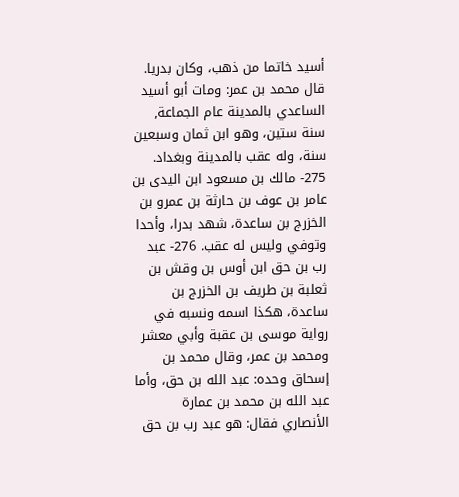أسيد خاتما من ذهب، وكان بدريا. قال محمد بن عمر: ومات أبو أسيد الساعدي بالمدينة عام الجماعة, سنة ستين، وهو ابن ثمان وسبعين سنة، وله عقب بالمدينة وبغداد. 275- مالك بن مسعود ابن اليدى بن عامر بن عوف بن حارثة بن عمرو بن الخزرج بن ساعدة، شهد بدرا، وأحدا وتوفي وليس له عقب. 276- عبد رب بن حق ابن أوس بن وقش بن ثعلبة بن طريف بن الخزرج بن ساعدة، هكذا اسمه ونسبه في رواية موسى بن عقبة وأبي معشر ومحمد بن عمر، وقال محمد بن إسحاق وحده: عبد الله بن حق، وأما عبد الله بن محمد بن عمارة الأنصاري فقال: هو عبد رب بن حق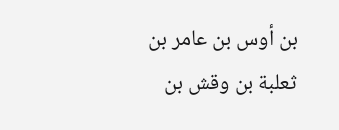بن أوس بن عامر بن ثعلبة بن وقش بن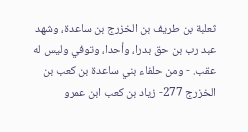ثعلبة بن طريف بن الخزرج بن ساعدة، وشهد عبد رب بن حق بدرا، وأحدا، وتوفي وليس له عقب. - ومن حلفاء بني ساعدة بن كعب بن الخزرج 277- زياد بن كعب ابن عمرو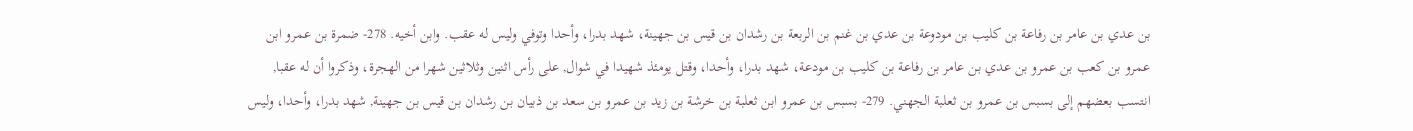بن عدي بن عامر بن رفاعة بن كليب بن مودوعة بن عدي بن غنم بن الربعة بن رشدان بن قيس بن جهينة، شهد بدرا، وأحدا وتوفي وليس له عقب. وابن أخيه. 278- ضمرة بن عمرو ابن عمرو بن كعب بن عمرو بن عدي بن عامر بن رفاعة بن كليب بن مودعة، شهد بدرا، وأحدا، وقتل يومئذ شهيدا في شوال, على رأس اثنين وثلاثين شهرا من الهجرة، وذكروا أن له عقبا, انتسب بعضهم إلى بسبس بن عمرو بن ثعلبة الجهني. 279- بسبس بن عمرو ابن ثعلبة بن خرشة بن زيد بن عمرو بن سعد بن ذبيان بن رشدان بن قيس بن جهينة, شهد بدرا، وأحدا، وليس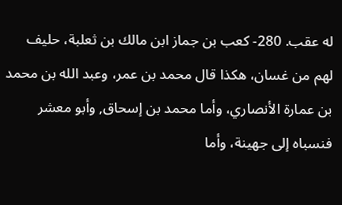له عقب. 280- كعب بن جماز ابن مالك بن ثعلبة، حليف لهم من غسان، هكذا قال محمد بن عمر، وعبد الله بن محمد بن عمارة الأنصاري، وأما محمد بن إسحاق, وأبو معشر فنسباه إلى جهينة، وأما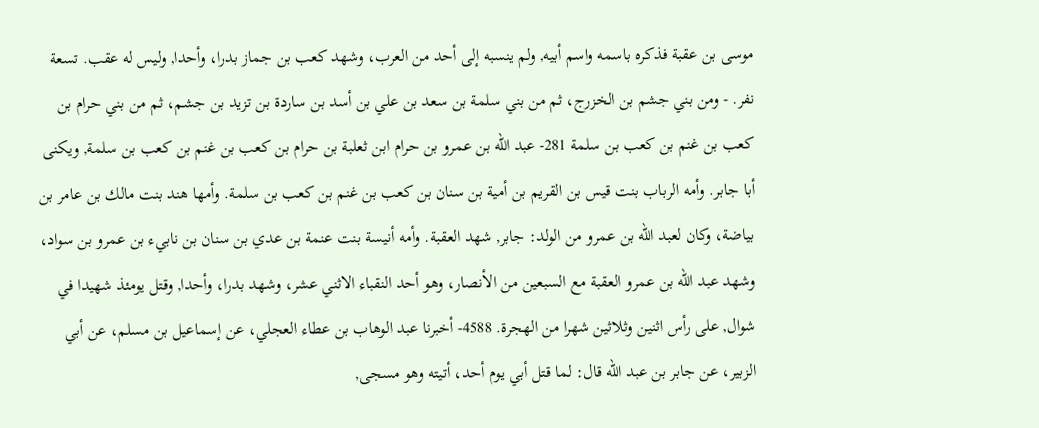موسى بن عقبة فذكره باسمه واسم أبيه, ولم ينسبه إلى أحد من العرب، وشهد كعب بن جماز بدرا، وأحدا, وليس له عقب. تسعة نفر. - ومن بني جشم بن الخزرج، ثم من بني سلمة بن سعد بن علي بن أسد بن ساردة بن تزيد بن جشم، ثم من بني حرام بن كعب بن غنم بن كعب بن سلمة 281- عبد الله بن عمرو بن حرام ابن ثعلبة بن حرام بن كعب بن غنم بن كعب بن سلمة, ويكنى أبا جابر. وأمه الرباب بنت قيس بن القريم بن أمية بن سنان بن كعب بن غنم بن كعب بن سلمة. وأمها هند بنت مالك بن عامر بن بياضة، وكان لعبد الله بن عمرو من الولد: جابر, شهد العقبة. وأمه أنيسة بنت عنمة بن عدي بن سنان بن نابيء بن عمرو بن سواد، وشهد عبد الله بن عمرو العقبة مع السبعين من الأنصار، وهو أحد النقباء الاثني عشر، وشهد بدرا، وأحدا, وقتل يومئذ شهيدا في شوال, على رأس اثنين وثلاثين شهرا من الهجرة. 4588- أخبرنا عبد الوهاب بن عطاء العجلي، عن إسماعيل بن مسلم، عن أبي الزبير، عن جابر بن عبد الله قال: لما قتل أبي يوم أحد، أتيته وهو مسجى,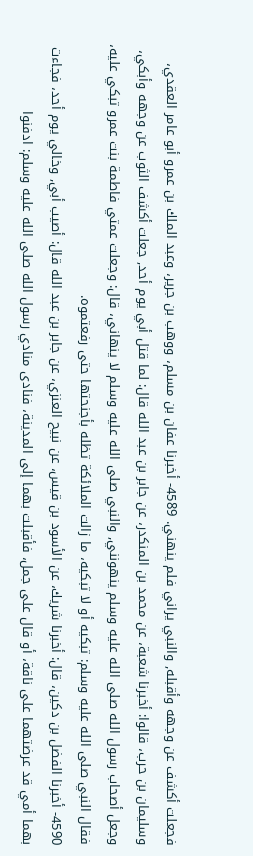فجعلت أكشف عن وجهه وأقبله, والنبي يراني فلم ينهني. 4589- أخبرنا عفان بن مسلم، ووهب بن جرير، وعبد الملك بن عمرو أبو عامر العقدي، وسليمان بن حرب، قالوا: أخبرنا شعبة، عن محمد بن المنكدر، عن جابر بن عبد الله قال: لما قتل أبي يوم أحد, جعلت أكشف الثوب عن وجهه وأبكي، وجعل أصحاب رسول الله صلى الله عليه وسلم ينهونني, والنبي صلى الله عليه وسلم لا ينهاني، قال: وجعلت عمتي فاطمة بنت عمرو تبكي عليه، فقال النبي صلى الله عليه وسلم: تبكيه أو لا تبكيه، ما زالت الملائكة تظله بأجنحتها حتى رفعتموه.
4590- أخبرنا الفضل بن دكين، قال: أخبرنا شريك، عن الأسود بن قيس، عن نبيح العنزي، عن جابر بن عبد الله قال: أصيب أبي, وخالي يوم أحد، فجاءت بهما أمي قد عرضتهما على ناقة، أو قال على جمل، فأقبلت بهما إلى المدينة، فنادى منادي رسول الله صلى الله عليه وسلم: ادفنوا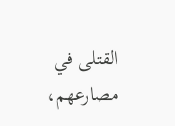القتلى في مصارعهم،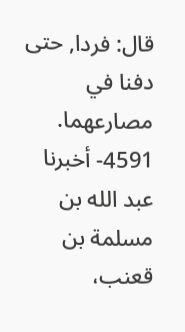قال: فردا, حتى دفنا في مصارعهما. 4591- أخبرنا عبد الله بن مسلمة بن قعنب،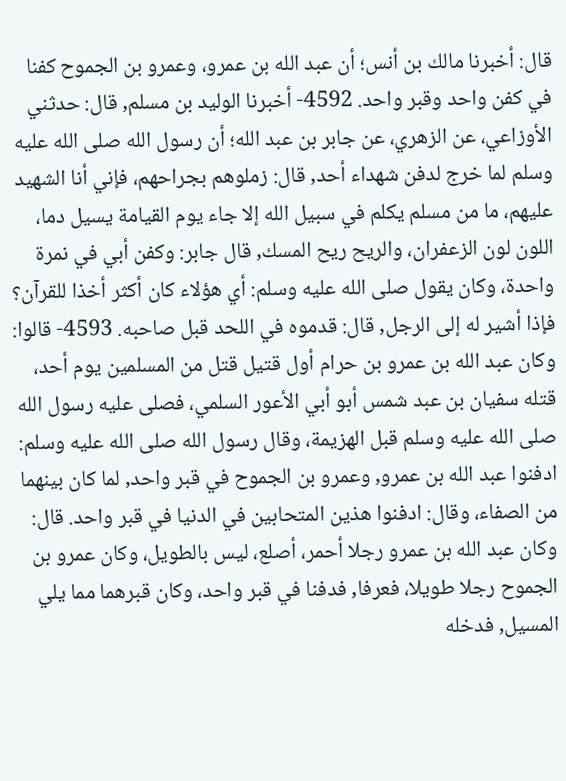قال: أخبرنا مالك بن أنس؛ أن عبد الله بن عمرو، وعمرو بن الجموح كفنا في كفن واحد وقبر واحد. 4592- أخبرنا الوليد بن مسلم, قال: حدثني الأوزاعي، عن الزهري، عن جابر بن عبد الله؛ أن رسول الله صلى الله عليه وسلم لما خرج لدفن شهداء أحد, قال: زملوهم بجراحهم، فإني أنا الشهيد عليهم، ما من مسلم يكلم في سبيل الله إلا جاء يوم القيامة يسيل دما، اللون لون الزعفران، والريح ريح المسك, قال جابر: وكفن أبي في نمرة واحدة، وكان يقول صلى الله عليه وسلم: أي هؤلاء كان أكثر أخذا للقرآن؟ فإذا أشير له إلى الرجل, قال: قدموه في اللحد قبل صاحبه. 4593- قالوا: وكان عبد الله بن عمرو بن حرام أول قتيل قتل من المسلمين يوم أحد، قتله سفيان بن عبد شمس أبو أبي الأعور السلمي، فصلى عليه رسول الله صلى الله عليه وسلم قبل الهزيمة، وقال رسول الله صلى الله عليه وسلم: ادفنوا عبد الله بن عمرو, وعمرو بن الجموح في قبر واحد, لما كان بينهما من الصفاء، وقال: ادفنوا هذين المتحابين في الدنيا في قبر واحد. قال: وكان عبد الله بن عمرو رجلا أحمر، أصلع، ليس بالطويل، وكان عمرو بن الجموح رجلا طويلا، فعرفا, فدفنا في قبر واحد، وكان قبرهما مما يلي المسيل, فدخله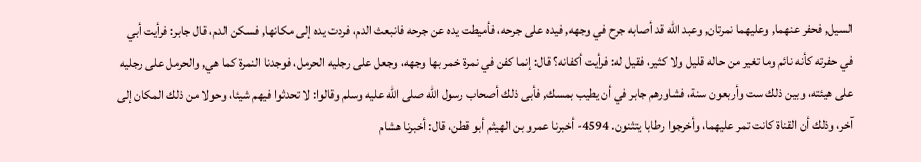السيل, فحفر عنهما, وعليهما نمرتان, وعبد الله قد أصابه جرح في وجهه, فيده على جرحه، فأميطت يده عن جرحه فانبعث الدم، فردت يده إلى مكانها, فسكن الدم، قال جابر: فرأيت أبي في حفرته كأنه نائم وما تغير من حاله قليل ولا كثير، فقيل له: فرأيت أكفانه؟ قال: إنما كفن في نمرة خمر بها وجهه، وجعل على رجليه الحرمل، فوجدنا النمرة كما هي, والحرمل على رجليه على هيئته، وبين ذلك ست وأربعون سنة، فشاورهم جابر في أن يطيب بمسك, فأبى ذلك أصحاب رسول الله صلى الله عليه وسلم وقالوا: لا تحدثوا فيهم شيئا، وحولا من ذلك المكان إلى آخر، وذلك أن القناة كانت تمر عليهما، وأخرجوا رطابا يتثنون. 4594- أخبرنا عمرو بن الهيثم أبو قطن، قال: أخبرنا هشام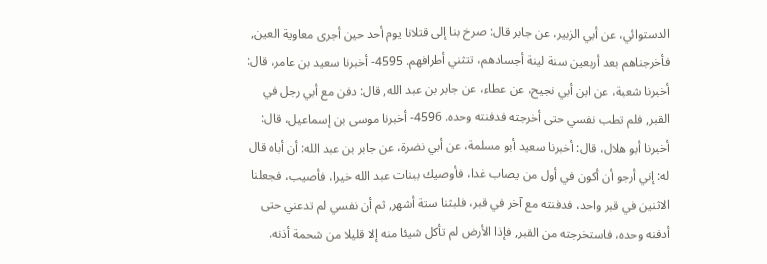الدستوائي، عن أبي الزبير، عن جابر قال: صرخ بنا إلى قتلانا يوم أحد حين أجرى معاوية العين, فأخرجناهم بعد أربعين سنة لينة أجسادهم، تتثني أطرافهم. 4595- أخبرنا سعيد بن عامر، قال: أخبرنا شعبة، عن ابن أبي نجيح، عن عطاء، عن جابر بن عبد الله, قال: دفن مع أبي رجل في القبر, فلم تطب نفسي حتى أخرجته فدفنته وحده. 4596- أخبرنا موسى بن إسماعيل، قال: أخبرنا أبو هلال، قال: أخبرنا سعيد أبو مسلمة، عن أبي نضرة، عن جابر بن عبد الله: أن أباه قال له: إني أرجو أن أكون في أول من يصاب غدا، فأوصيك ببنات عبد الله خيرا، فأصيب، فجعلنا الاثنين في قبر واحد، فدفنته مع آخر في قبر، فلبثنا ستة أشهر, ثم أن نفسي لم تدعني حتى أدفنه وحده، فاستخرجته من القبر, فإذا الأرض لم تأكل شيئا منه إلا قليلا من شحمة أذنه.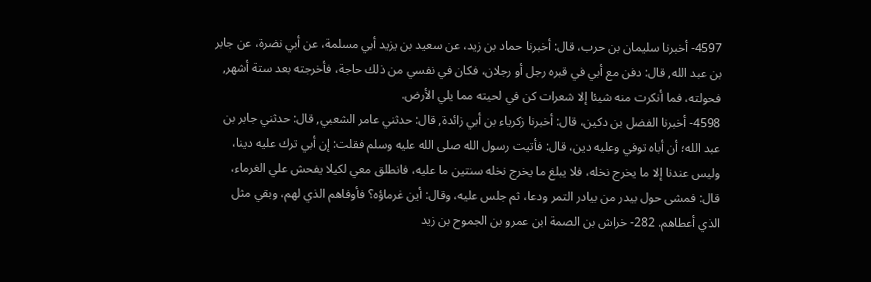4597- أخبرنا سليمان بن حرب، قال: أخبرنا حماد بن زيد، عن سعيد بن يزيد أبي مسلمة، عن أبي نضرة، عن جابر بن عبد الله, قال: دفن مع أبي في قبره رجل أو رجلان، فكان في نفسي من ذلك حاجة، فأخرجته بعد ستة أشهر, فحولته، فما أنكرت منه شيئا إلا شعرات كن في لحيته مما يلي الأرض.
4598- أخبرنا الفضل بن دكين، قال: أخبرنا زكرياء بن أبي زائدة, قال: حدثني عامر الشعبي, قال: حدثني جابر بن عبد الله؛ أن أباه توفي وعليه دين، قال: فأتيت رسول الله صلى الله عليه وسلم فقلت: إن أبي ترك عليه دينا، وليس عندنا إلا ما يخرج نخله، فلا يبلغ ما يخرج نخله سنتين ما عليه، فانطلق معي لكيلا يفحش علي الغرماء، قال: فمشى حول بيدر من بيادر التمر ودعا، ثم جلس عليه، وقال: أين غرماؤه؟ فأوفاهم الذي لهم، وبقي مثل الذي أعطاهم. 282- خراش بن الصمة ابن عمرو بن الجموح بن زيد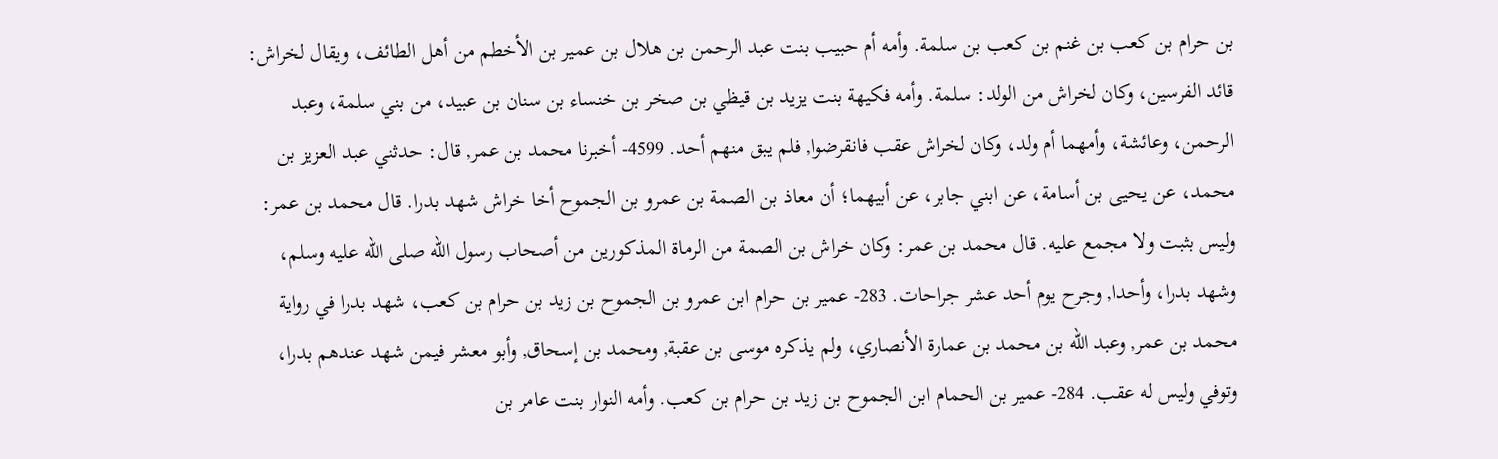بن حرام بن كعب بن غنم بن كعب بن سلمة. وأمه أم حبيب بنت عبد الرحمن بن هلال بن عمير بن الأخطم من أهل الطائف، ويقال لخراش: قائد الفرسين، وكان لخراش من الولد: سلمة. وأمه فكيهة بنت يزيد بن قيظي بن صخر بن خنساء بن سنان بن عبيد، من بني سلمة، وعبد الرحمن، وعائشة، وأمهما أم ولد، وكان لخراش عقب فانقرضوا, فلم يبق منهم أحد. 4599- أخبرنا محمد بن عمر, قال: حدثني عبد العزيز بن محمد، عن يحيى بن أسامة، عن ابني جابر، عن أبيهما؛ أن معاذ بن الصمة بن عمرو بن الجموح أخا خراش شهد بدرا. قال محمد بن عمر: وليس بثبت ولا مجمع عليه. قال محمد بن عمر: وكان خراش بن الصمة من الرماة المذكورين من أصحاب رسول الله صلى الله عليه وسلم، وشهد بدرا، وأحدا, وجرح يوم أحد عشر جراحات. 283- عمير بن حرام ابن عمرو بن الجموح بن زيد بن حرام بن كعب، شهد بدرا في رواية محمد بن عمر, وعبد الله بن محمد بن عمارة الأنصاري، ولم يذكره موسى بن عقبة, ومحمد بن إسحاق, وأبو معشر فيمن شهد عندهم بدرا، وتوفي وليس له عقب. 284- عمير بن الحمام ابن الجموح بن زيد بن حرام بن كعب. وأمه النوار بنت عامر بن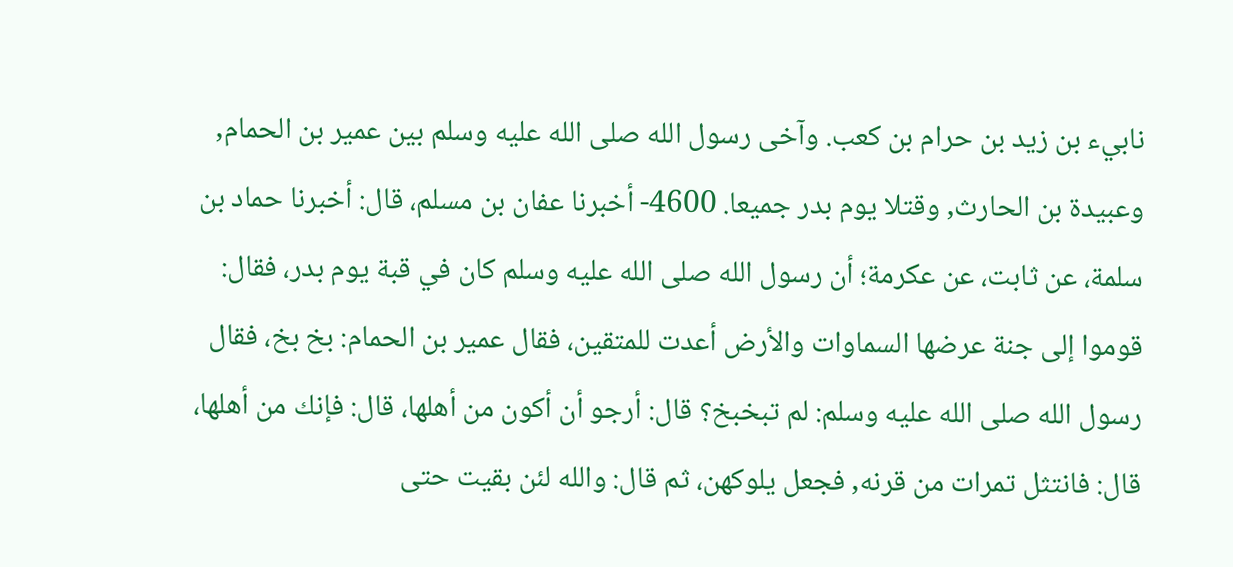نابيء بن زيد بن حرام بن كعب. وآخى رسول الله صلى الله عليه وسلم بين عمير بن الحمام, وعبيدة بن الحارث, وقتلا يوم بدر جميعا. 4600- أخبرنا عفان بن مسلم، قال: أخبرنا حماد بن سلمة، عن ثابت، عن عكرمة؛ أن رسول الله صلى الله عليه وسلم كان في قبة يوم بدر، فقال: قوموا إلى جنة عرضها السماوات والأرض أعدت للمتقين، فقال عمير بن الحمام: بخ بخ، فقال رسول الله صلى الله عليه وسلم: لم تبخبخ؟ قال: أرجو أن أكون من أهلها، قال: فإنك من أهلها، قال: فانتثل تمرات من قرنه, فجعل يلوكهن، ثم قال: والله لئن بقيت حتى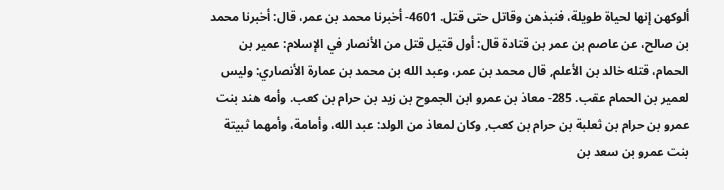ألوكهن إنها لحياة طويلة، فنبذهن وقاتل حتى قتل. 4601- أخبرنا محمد بن عمر، قال: أخبرنا محمد بن صالح، عن عاصم بن عمر بن قتادة قال: أول قتيل قتل من الأنصار في الإسلام: عمير بن الحمام، قتله خالد بن الأعلم, قال محمد بن عمر، وعبد الله بن محمد بن عمارة الأنصاري: وليس لعمير بن الحمام عقب. 285- معاذ بن عمرو ابن الجموح بن زيد بن حرام بن كعب. وأمه هند بنت عمرو بن حرام بن ثعلبة بن حرام بن كعب, وكان لمعاذ من الولد: عبد الله، وأمامة، وأمهما ثبيتة بنت عمرو بن سعد بن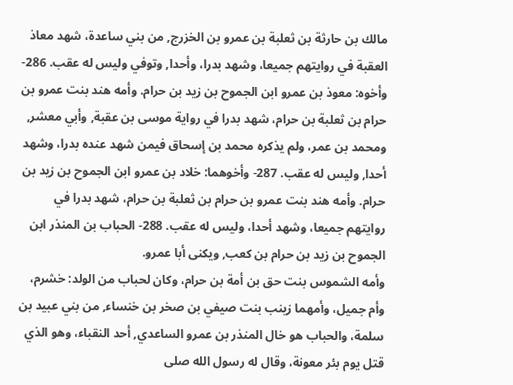مالك بن حارثة بن ثعلبة بن عمرو بن الخزرج, من بني ساعدة، شهد معاذ العقبة في روايتهم جميعا، وشهد بدرا، وأحدا, وتوفي وليس له عقب. 286- وأخوه: معوذ بن عمرو ابن الجموح بن زيد بن حرام. وأمه هند بنت عمرو بن حرام بن ثعلبة بن حرام، شهد بدرا في رواية موسى بن عقبة, وأبي معشر, ومحمد بن عمر، ولم يذكره محمد بن إسحاق فيمن شهد عنده بدرا، وشهد أحدا, وليس له عقب. 287- وأخوهما: خلاد بن عمرو ابن الجموح بن زيد بن حرام. وأمه هند بنت عمرو بن حرام بن ثعلبة بن حرام، شهد بدرا في روايتهم جميعا، وشهد أحدا، وليس له عقب. 288- الحباب بن المنذر ابن الجموح بن زيد بن حرام بن كعب, ويكنى أبا عمرو.
وأمه الشموس بنت حق بن أمة بن حرام، وكان لحباب من الولد: خشرم، وأم جميل، وأمهما زينب بنت صيفي بن صخر بن خنساء, من بني عبيد بن سلمة، والحباب هو خال المنذر بن عمرو الساعدي, أحد النقباء، وهو الذي قتل يوم بئر معونة، وقال له رسول الله صلى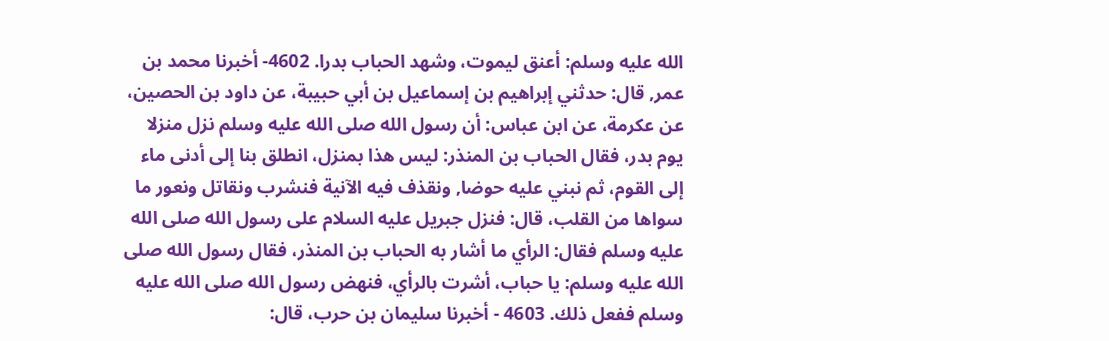الله عليه وسلم: أعنق ليموت، وشهد الحباب بدرا. 4602- أخبرنا محمد بن عمر, قال: حدثني إبراهيم بن إسماعيل بن أبي حبيبة، عن داود بن الحصين، عن عكرمة، عن ابن عباس: أن رسول الله صلى الله عليه وسلم نزل منزلا يوم بدر، فقال الحباب بن المنذر: ليس هذا بمنزل، انطلق بنا إلى أدنى ماء إلى القوم، ثم نبني عليه حوضا, ونقذف فيه الآنية فنشرب ونقاتل ونعور ما سواها من القلب، قال: فنزل جبريل عليه السلام على رسول الله صلى الله عليه وسلم فقال: الرأي ما أشار به الحباب بن المنذر، فقال رسول الله صلى الله عليه وسلم: يا حباب، أشرت بالرأي، فنهض رسول الله صلى الله عليه وسلم ففعل ذلك. 4603 - أخبرنا سليمان بن حرب، قال: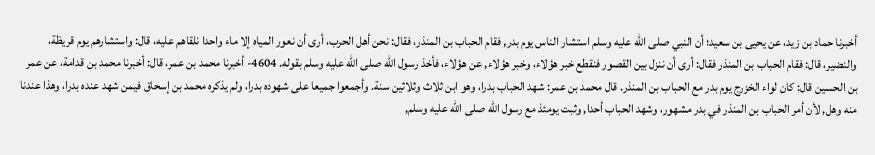أخبرنا حماد بن زيد، عن يحيى بن سعيد؛ أن النبي صلى الله عليه وسلم استشار الناس يوم بدر, فقام الحباب بن المنذر، فقال: نحن أهل الحرب، أرى أن نعور المياه إلا ماء واحدا نلقاهم عليه، قال: واستشارهم يوم قريظة، والنضير، قال: فقام الحباب بن المنذر فقال: أرى أن ننزل بين القصور فنقطع خبر هؤلاء، وخبر هؤلاء, عن هؤلاء، فأخذ رسول الله صلى الله عليه وسلم بقوله. 4604- أخبرنا محمد بن عمر، قال: أخبرنا محمد بن قدامة، عن عمر بن الحسين قال: كان لواء الخزرج يوم بدر مع الحباب بن المنذر. قال محمد بن عمر: شهد الحباب بدرا، وهو ابن ثلاث وثلاثين سنة. وأجمعوا جميعا على شهوده بدرا، ولم يذكره محمد بن إسحاق فيمن شهد عنده بدرا، وهذا عندنا منه وهل, لأن أمر الحباب بن المنذر في بدر مشهور، وشهد الحباب أحدا, وثبت يومئذ مع رسول الله صلى الله عليه وسلم,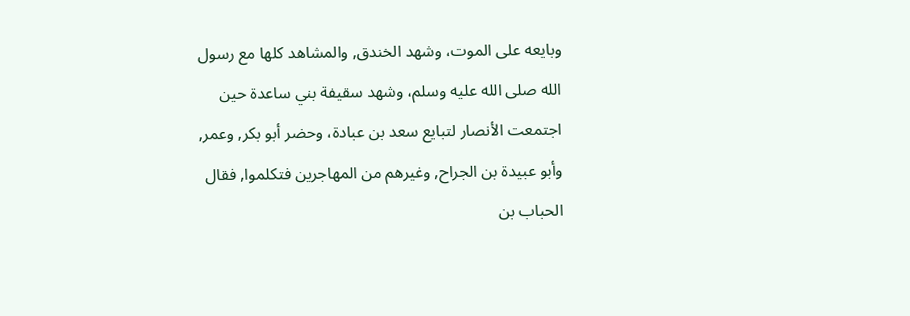وبايعه على الموت، وشهد الخندق, والمشاهد كلها مع رسول الله صلى الله عليه وسلم، وشهد سقيفة بني ساعدة حين اجتمعت الأنصار لتبايع سعد بن عبادة، وحضر أبو بكر, وعمر, وأبو عبيدة بن الجراح, وغيرهم من المهاجرين فتكلموا, فقال الحباب بن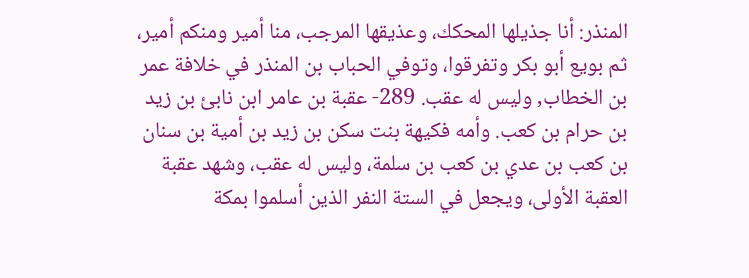المنذر: أنا جذيلها المحكك، وعذيقها المرجب، منا أمير ومنكم أمير، ثم بويع أبو بكر وتفرقوا، وتوفي الحباب بن المنذر في خلافة عمر بن الخطاب, وليس له عقب. 289- عقبة بن عامر ابن نابئ بن زيد بن حرام بن كعب. وأمه فكيهة بنت سكن بن زيد بن أمية بن سنان بن كعب بن عدي بن كعب بن سلمة، وليس له عقب، وشهد عقبة العقبة الأولى، ويجعل في الستة النفر الذين أسلموا بمكة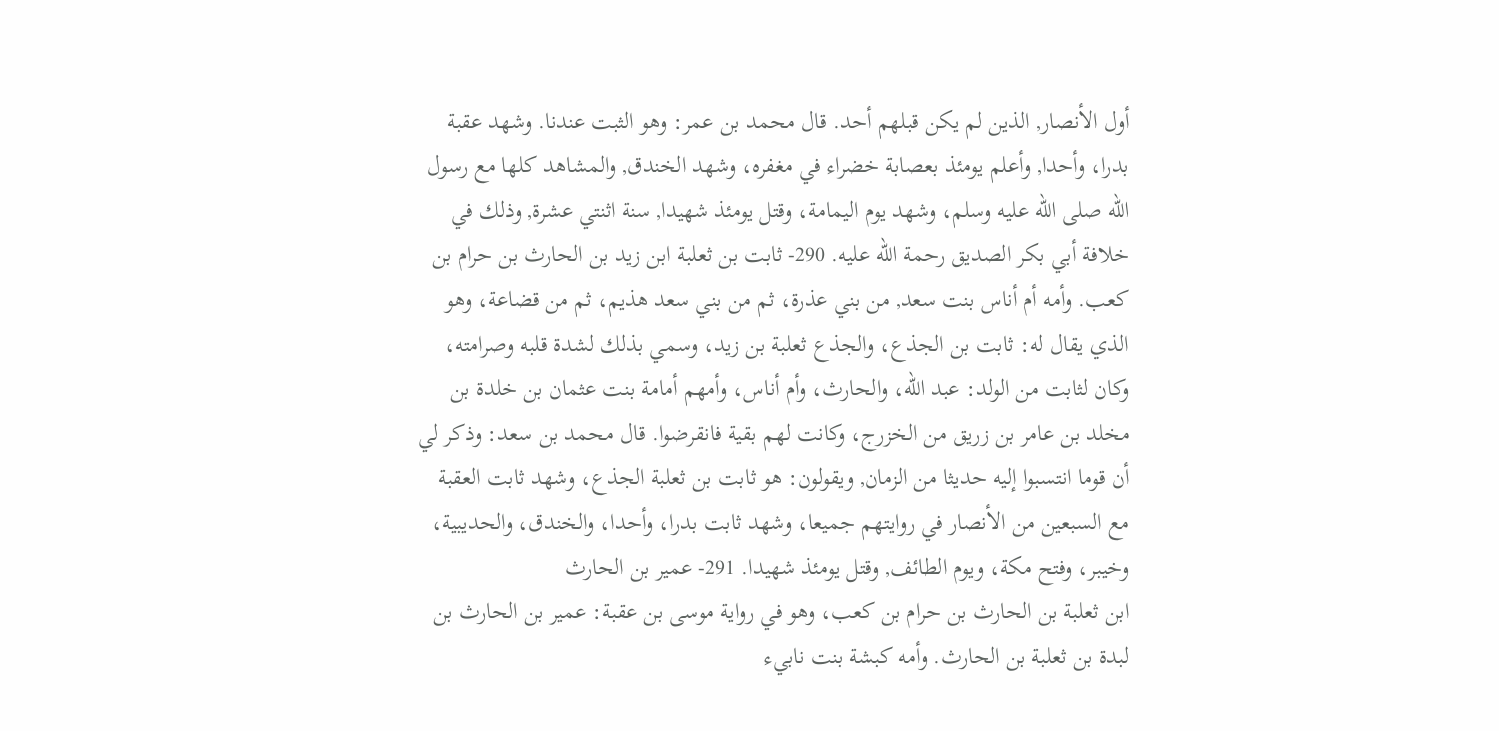أول الأنصار, الذين لم يكن قبلهم أحد. قال محمد بن عمر: وهو الثبت عندنا. وشهد عقبة بدرا، وأحدا, وأعلم يومئذ بعصابة خضراء في مغفره، وشهد الخندق, والمشاهد كلها مع رسول الله صلى الله عليه وسلم، وشهد يوم اليمامة، وقتل يومئذ شهيدا, سنة اثنتي عشرة, وذلك في خلافة أبي بكر الصديق رحمة الله عليه. 290- ثابت بن ثعلبة ابن زيد بن الحارث بن حرام بن كعب. وأمه أم أناس بنت سعد, من بني عذرة، ثم من بني سعد هذيم، ثم من قضاعة، وهو الذي يقال له: ثابت بن الجذع، والجذع ثعلبة بن زيد، وسمي بذلك لشدة قلبه وصرامته، وكان لثابت من الولد: عبد الله، والحارث، وأم أناس، وأمهم أمامة بنت عثمان بن خلدة بن مخلد بن عامر بن زريق من الخزرج، وكانت لهم بقية فانقرضوا. قال محمد بن سعد: وذكر لي أن قوما انتسبوا إليه حديثا من الزمان, ويقولون: هو ثابت بن ثعلبة الجذع، وشهد ثابت العقبة مع السبعين من الأنصار في روايتهم جميعا، وشهد ثابت بدرا، وأحدا، والخندق، والحديبية، وخيبر، وفتح مكة، ويوم الطائف, وقتل يومئذ شهيدا. 291- عمير بن الحارث
ابن ثعلبة بن الحارث بن حرام بن كعب، وهو في رواية موسى بن عقبة: عمير بن الحارث بن لبدة بن ثعلبة بن الحارث. وأمه كبشة بنت نابيء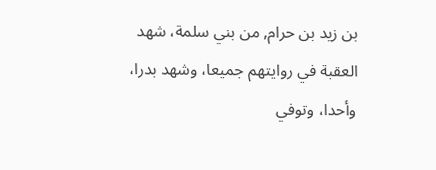بن زيد بن حرام, من بني سلمة، شهد العقبة في روايتهم جميعا، وشهد بدرا، وأحدا، وتوفي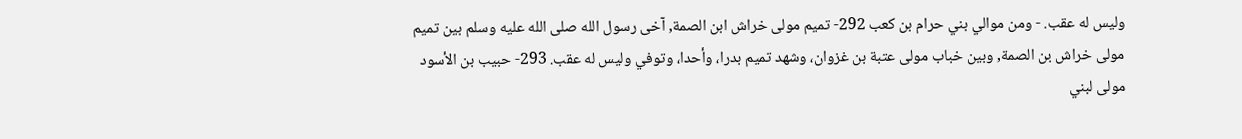وليس له عقب. - ومن موالي بني حرام بن كعب 292- تميم مولى خراش ابن الصمة, آخى رسول الله صلى الله عليه وسلم بين تميم مولى خراش بن الصمة, وبين خباب مولى عتبة بن غزوان، وشهد تميم بدرا، وأحدا، وتوفي وليس له عقب. 293- حبيب بن الأسود مولى لبني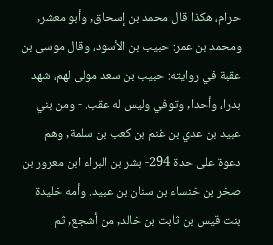حرام، هكذا قال محمد بن إسحاق, وأبو معشر, ومحمد بن عمر: حبيب بن الأسود، وقال موسى بن عقبة في روايته: حبيب بن سعد مولى لهم، شهد بدرا، وأحدا, وتوفي وليس له عقب. - ومن بني عبيد بن عدي بن غنم بن كعب بن سلمة, وهم دعوة على حدة 294- بشر بن البراء ابن معرور بن صخر بن خنساء بن سنان بن عبيد. وأمه خليدة بنت قيس بن ثابت بن خالد, من أشجع, ثم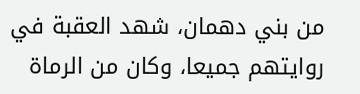من بني دهمان، شهد العقبة في روايتهم جميعا، وكان من الرماة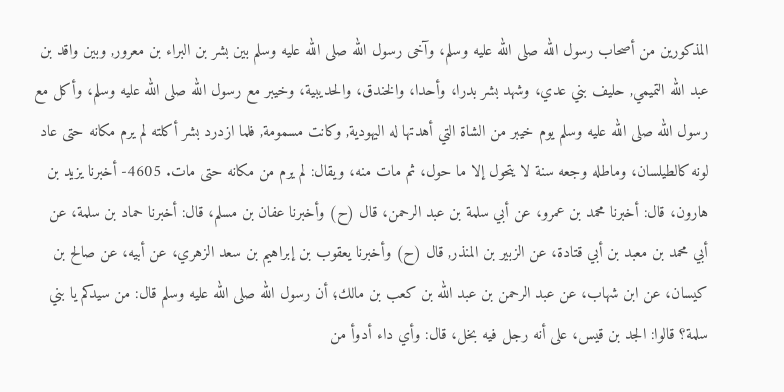المذكورين من أصحاب رسول الله صلى الله عليه وسلم، وآخى رسول الله صلى الله عليه وسلم بين بشر بن البراء بن معرور, وبين واقد بن عبد الله التميمي, حليف بني عدي، وشهد بشر بدرا، وأحدا، والخندق، والحديبية، وخيبر مع رسول الله صلى الله عليه وسلم، وأكل مع رسول الله صلى الله عليه وسلم يوم خيبر من الشاة التي أهدتها له اليهودية, وكانت مسمومة, فلما ازدرد بشر أكلته لم يرم مكانه حتى عاد لونه كالطيلسان، وماطله وجعه سنة لا يتحول إلا ما حول، ثم مات منه، ويقال: لم يرم من مكانه حتى مات. 4605- أخبرنا يزيد بن هارون، قال: أخبرنا محمد بن عمرو، عن أبي سلمة بن عبد الرحمن، قال (ح) وأخبرنا عفان بن مسلم، قال: أخبرنا حماد بن سلمة، عن أبي محمد بن معبد بن أبي قتادة، عن الزبير بن المنذر, قال (ح) وأخبرنا يعقوب بن إبراهيم بن سعد الزهري، عن أبيه، عن صالح بن كيسان، عن ابن شهاب، عن عبد الرحمن بن عبد الله بن كعب بن مالك؛ أن رسول الله صلى الله عليه وسلم قال: من سيدكم يا بني سلمة؟ قالوا: الجد بن قيس، على أنه رجل فيه بخل، قال: وأي داء أدوأ من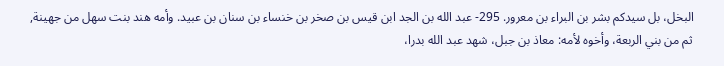البخل، بل سيدكم بشر بن البراء بن معرور. 295- عبد الله بن الجد ابن قيس بن صخر بن خنساء بن سنان بن عبيد. وأمه هند بنت سهل من جهينة, ثم من بني الربعة، وأخوه لأمه: معاذ بن جبل، شهد عبد الله بدرا،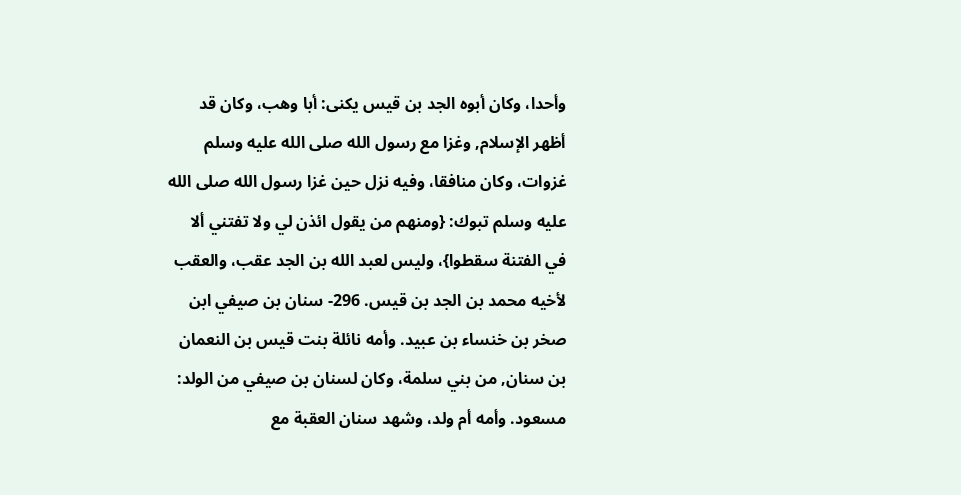وأحدا، وكان أبوه الجد بن قيس يكنى: أبا وهب، وكان قد أظهر الإسلام, وغزا مع رسول الله صلى الله عليه وسلم غزوات، وكان منافقا، وفيه نزل حين غزا رسول الله صلى الله عليه وسلم تبوك: {ومنهم من يقول ائذن لي ولا تفتني ألا في الفتنة سقطوا}، وليس لعبد الله بن الجد عقب، والعقب لأخيه محمد بن الجد بن قيس. 296- سنان بن صيفي ابن صخر بن خنساء بن عبيد. وأمه نائلة بنت قيس بن النعمان بن سنان, من بني سلمة، وكان لسنان بن صيفي من الولد: مسعود. وأمه أم ولد، وشهد سنان العقبة مع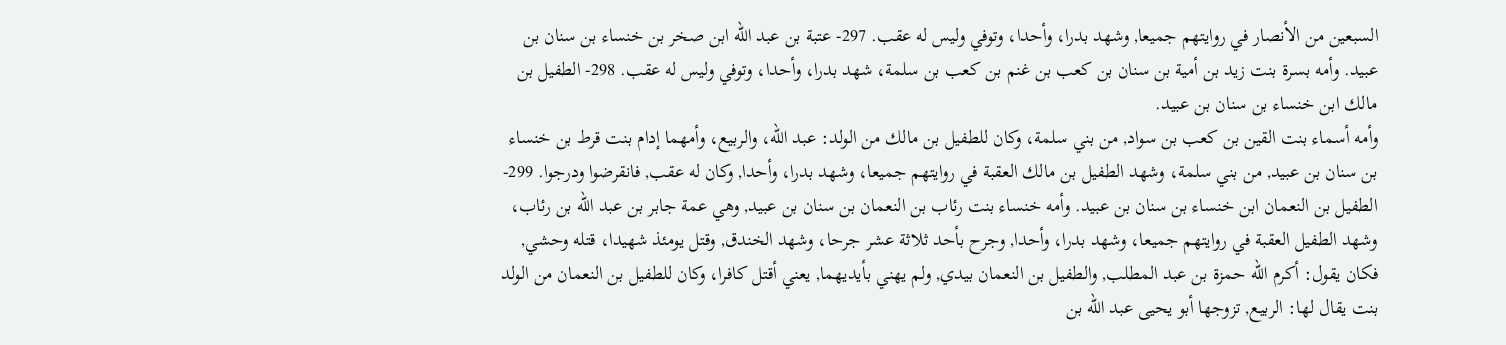السبعين من الأنصار في روايتهم جميعا, وشهد بدرا، وأحدا، وتوفي وليس له عقب. 297- عتبة بن عبد الله ابن صخر بن خنساء بن سنان بن عبيد. وأمه بسرة بنت زيد بن أمية بن سنان بن كعب بن غنم بن كعب بن سلمة، شهد بدرا، وأحدا، وتوفي وليس له عقب. 298- الطفيل بن مالك ابن خنساء بن سنان بن عبيد.
وأمه أسماء بنت القين بن كعب بن سواد, من بني سلمة، وكان للطفيل بن مالك من الولد: عبد الله، والربيع، وأمهما إدام بنت قرط بن خنساء بن سنان بن عبيد, من بني سلمة، وشهد الطفيل بن مالك العقبة في روايتهم جميعا، وشهد بدرا، وأحدا, وكان له عقب, فانقرضوا ودرجوا. 299- الطفيل بن النعمان ابن خنساء بن سنان بن عبيد. وأمه خنساء بنت رئاب بن النعمان بن سنان بن عبيد, وهي عمة جابر بن عبد الله بن رئاب، وشهد الطفيل العقبة في روايتهم جميعا، وشهد بدرا، وأحدا, وجرح بأحد ثلاثة عشر جرحا، وشهد الخندق, وقتل يومئذ شهيدا، قتله وحشي, فكان يقول: أكرم الله حمزة بن عبد المطلب, والطفيل بن النعمان بيدي, ولم يهني بأيديهما, يعني أقتل كافرا، وكان للطفيل بن النعمان من الولد بنت يقال لها: الربيع, تزوجها أبو يحيى عبد الله بن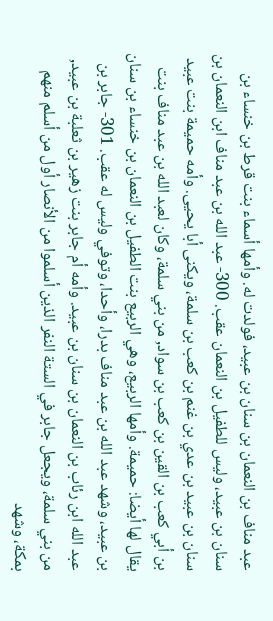عبد مناف بن النعمان بن سنان بن عبيد، فولدت له. وأمها أسماء بنت قرط بن خنساء بن سنان بن عبيد، وليس للطفيل بن النعمان عقب. 300- عبد الله بن عبد مناف ابن النعمان بن سنان بن عبيد بن عدي بن غنم بن كعب بن سلمة، ويكنى أبا يحيى. وأمه حميمة بنت عبيد بن أبي كعب بن القين بن كعب بن سواد, من بني سلمة، وكان لعبد الله بن عبد مناف بنت يقال لها أيضا: حميمة. وأمها الربيع، وهي الربيع بنت الطفيل بن النعمان بن خنساء بن سنان بن عبيد، وشهد عبد الله بن عبد مناف بدرا، وأحدا، وتوفي وليس له عقب. 301- جابر بن عبد الله ابن رئاب بن النعمان بن سنان بن عبيد. وأمه أم جابر بنت زهير بن ثعلبة بن عبيد, من بني سلمة، ويجعل جابر في الستة النفر الذين أسلموا من الأنصار أول من أسلم منهم بمكة، وشهد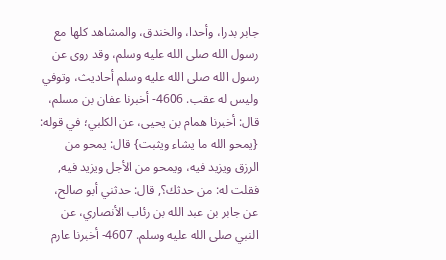جابر بدرا، وأحدا، والخندق، والمشاهد كلها مع رسول الله صلى الله عليه وسلم، وقد روى عن رسول الله صلى الله عليه وسلم أحاديث، وتوفي وليس له عقب. 4606- أخبرنا عفان بن مسلم، قال: أخبرنا همام بن يحيى، عن الكلبي؛ في قوله: {يمحو الله ما يشاء ويثبت} قال: يمحو من الرزق ويزيد فيه، ويمحو من الأجل ويزيد فيه, فقلت له: من حدثك؟, قال: حدثني أبو صالح، عن جابر بن عبد الله بن رئاب الأنصاري، عن النبي صلى الله عليه وسلم. 4607- أخبرنا عارم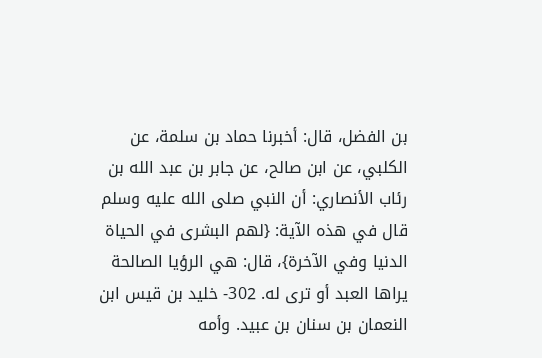بن الفضل، قال: أخبرنا حماد بن سلمة، عن الكلبي، عن ابن صالح، عن جابر بن عبد الله بن رئاب الأنصاري: أن النبي صلى الله عليه وسلم قال في هذه الآية: {لهم البشرى في الحياة الدنيا وفي الآخرة}، قال: هي الرؤيا الصالحة يراها العبد أو ترى له. 302- خليد بن قيس ابن النعمان بن سنان بن عبيد. وأمه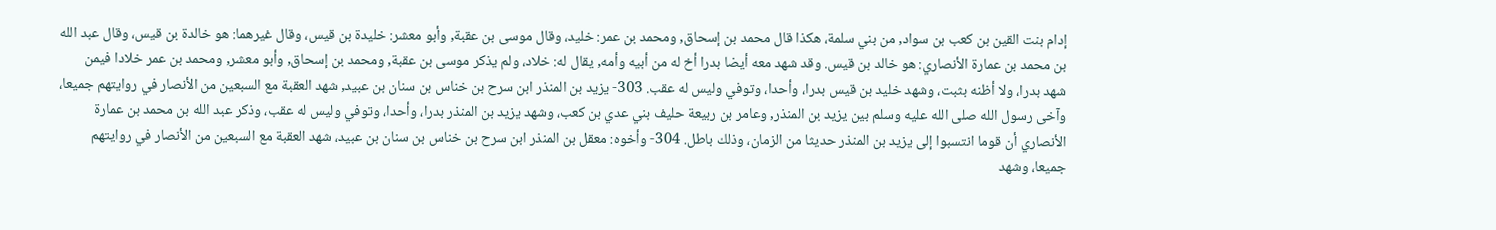إدام بنت القين بن كعب بن سواد, من بني سلمة، هكذا قال محمد بن إسحاق, ومحمد بن عمر: خليد، وقال موسى بن عقبة, وأبو معشر: خليدة بن قيس، وقال غيرهما: هو خالدة بن قيس، وقال عبد الله بن محمد بن عمارة الأنصاري: هو خالد بن قيس. وقد شهد معه أيضا بدرا أخ له من أبيه وأمه, يقال له: خلاد، ولم يذكر موسى بن عقبة, ومحمد بن إسحاق, وأبو معشر, ومحمد بن عمر خلادا فيمن شهد بدرا، ولا أظنه بثبت، وشهد خليد بن قيس بدرا، وأحدا، وتوفي وليس له عقب. 303- يزيد بن المنذر ابن سرح بن خناس بن سنان بن عبيد, شهد العقبة مع السبعين من الأنصار في روايتهم جميعا، وآخى رسول الله صلى الله عليه وسلم بين يزيد بن المنذر, وعامر بن ربيعة حليف بني عدي بن كعب، وشهد يزيد بن المنذر بدرا، وأحدا، وتوفي وليس له عقب، وذكر عبد الله بن محمد بن عمارة الأنصاري أن قوما انتسبوا إلى يزيد بن المنذر حديثا من الزمان، وذلك باطل. 304- وأخوه: معقل بن المنذر ابن سرح بن خناس بن سنان بن عبيد، شهد العقبة مع السبعين من الأنصار في روايتهم جميعا، وشهد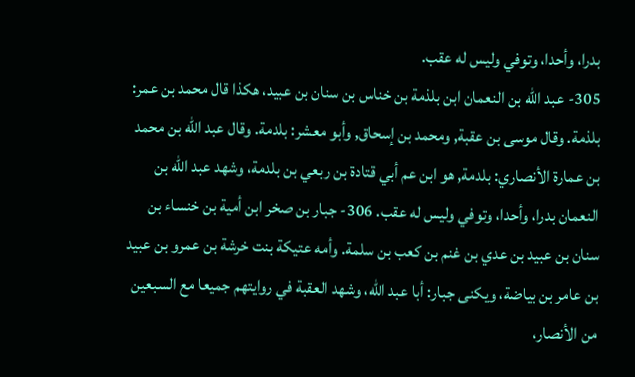بدرا، وأحدا، وتوفي وليس له عقب.
305- عبد الله بن النعمان ابن بلذمة بن خناس بن سنان بن عبيد، هكذا قال محمد بن عمر: بلذمة. وقال موسى بن عقبة, ومحمد بن إسحاق, وأبو معشر: بلدمة. وقال عبد الله بن محمد بن عمارة الأنصاري: بلدمة, هو ابن عم أبي قتادة بن ربعي بن بلدمة، وشهد عبد الله بن النعمان بدرا، وأحدا، وتوفي وليس له عقب. 306- جبار بن صخر ابن أمية بن خنساء بن سنان بن عبيد بن عدي بن غنم بن كعب بن سلمة. وأمه عتيكة بنت خرشة بن عمرو بن عبيد بن عامر بن بياضة، ويكنى جبار: أبا عبد الله، وشهد العقبة في روايتهم جميعا مع السبعين من الأنصار،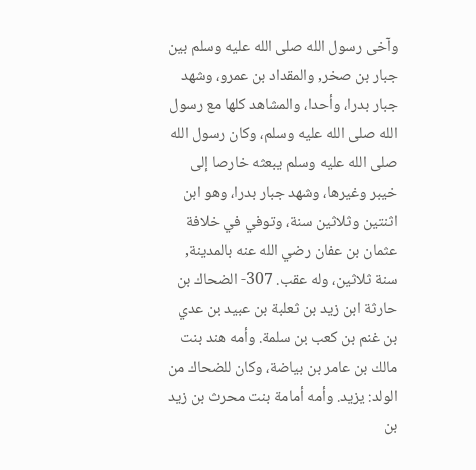وآخى رسول الله صلى الله عليه وسلم بين جبار بن صخر, والمقداد بن عمرو، وشهد جبار بدرا، وأحدا، والمشاهد كلها مع رسول الله صلى الله عليه وسلم، وكان رسول الله صلى الله عليه وسلم يبعثه خارصا إلى خيبر وغيرها، وشهد جبار بدرا، وهو ابن اثنتين وثلاثين سنة، وتوفي في خلافة عثمان بن عفان رضي الله عنه بالمدينة, سنة ثلاثين، وله عقب. 307- الضحاك بن حارثة ابن زيد بن ثعلبة بن عبيد بن عدي بن غنم بن كعب بن سلمة. وأمه هند بنت مالك بن عامر بن بياضة، وكان للضحاك من الولد: يزيد. وأمه أمامة بنت محرث بن زيد بن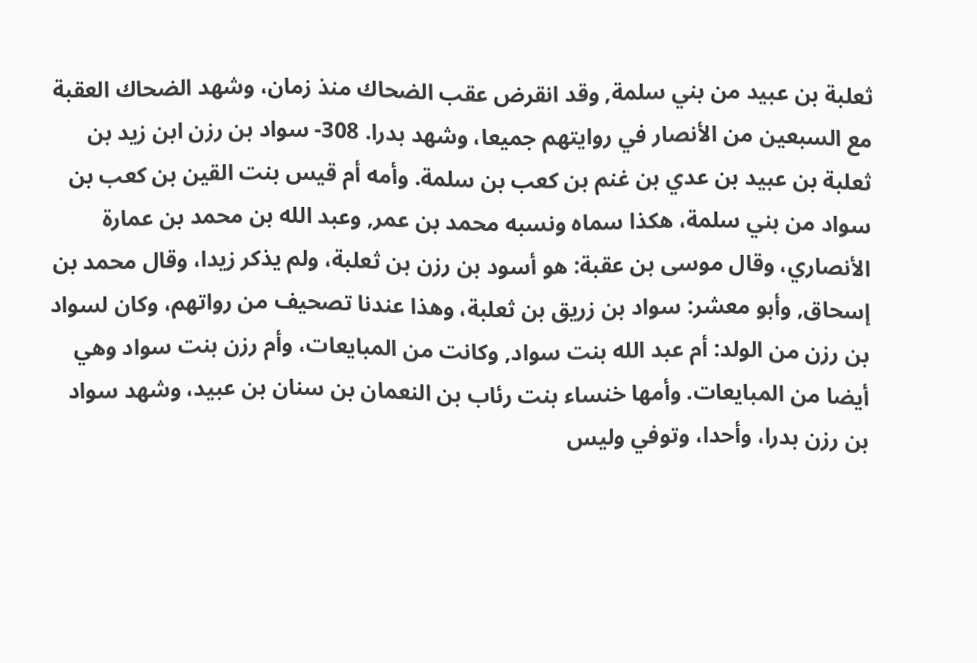ثعلبة بن عبيد من بني سلمة, وقد انقرض عقب الضحاك منذ زمان، وشهد الضحاك العقبة مع السبعين من الأنصار في روايتهم جميعا، وشهد بدرا. 308- سواد بن رزن ابن زيد بن ثعلبة بن عبيد بن عدي بن غنم بن كعب بن سلمة. وأمه أم قيس بنت القين بن كعب بن سواد من بني سلمة، هكذا سماه ونسبه محمد بن عمر, وعبد الله بن محمد بن عمارة الأنصاري، وقال موسى بن عقبة: هو أسود بن رزن بن ثعلبة، ولم يذكر زيدا، وقال محمد بن إسحاق, وأبو معشر: سواد بن زريق بن ثعلبة، وهذا عندنا تصحيف من رواتهم، وكان لسواد بن رزن من الولد: أم عبد الله بنت سواد, وكانت من المبايعات، وأم رزن بنت سواد وهي أيضا من المبايعات. وأمها خنساء بنت رئاب بن النعمان بن سنان بن عبيد، وشهد سواد بن رزن بدرا، وأحدا، وتوفي وليس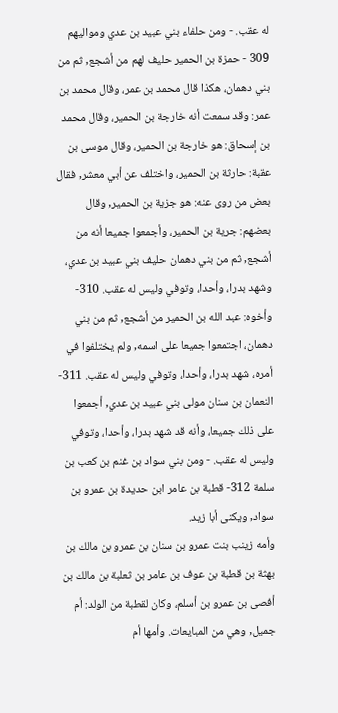له عقب. - ومن حلفاء بني عبيد بن عدي ومواليهم 309 - حمزة بن الحمير حليف لهم من أشجع, ثم من بني دهمان، هكذا قال محمد بن عمر، وقال محمد بن عمر: وقد سمعت أنه خارجة بن الحمير، وقال محمد بن إسحاق: هو خارجة بن الحمير، وقال موسى بن عقبة: حارثة بن الحمير، واختلف عن أبي معشر, فقال بعض من روى عنه: هو جزية بن الحمير, وقال بعضهم: جرية بن الحمير، وأجمعوا جميعا أنه من أشجع, ثم من بني دهمان حليف بني عبيد بن عدي، وشهد بدرا، وأحدا، وتوفي وليس له عقب. 310- وأخوه: عبد الله بن الحمير من أشجع, ثم من بني دهمان، اجتمعوا جميعا على اسمه, ولم يختلفوا في أمره، شهد بدرا، وأحدا، وتوفي وليس له عقب. 311- النعمان بن سنان مولى بني عبيد بن عدي, أجمعوا على ذلك جميعا، وأنه قد شهد بدرا، وأحدا، وتوفي وليس له عقب. - ومن بني سواد بن غنم بن كعب بن سلمة 312- قطبة بن عامر ابن حديدة بن عمرو بن سواد, ويكنى أبا زيد.
وأمه زينب بنت عمرو بن سنان بن عمرو بن مالك بن بهثة بن قطبة بن عوف بن عامر بن ثعلبة بن مالك بن أفصى بن عمرو بن أسلم، وكان لقطبة من الولد: أم جميل, وهي من المبايعات. وأمها أم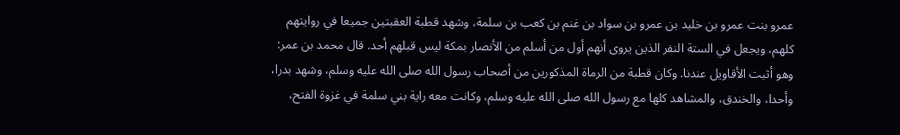عمرو بنت عمرو بن خليد بن عمرو بن سواد بن غنم بن كعب بن سلمة، وشهد قطبة العقبتين جميعا في روايتهم كلهم، ويجعل في الستة النفر الذين يروى أنهم أول من أسلم من الأنصار بمكة ليس قبلهم أحد. قال محمد بن عمر: وهو أثبت الأقاويل عندنا. وكان قطبة من الرماة المذكورين من أصحاب رسول الله صلى الله عليه وسلم، وشهد بدرا، وأحدا، والخندق، والمشاهد كلها مع رسول الله صلى الله عليه وسلم، وكانت معه راية بني سلمة في غزوة الفتح،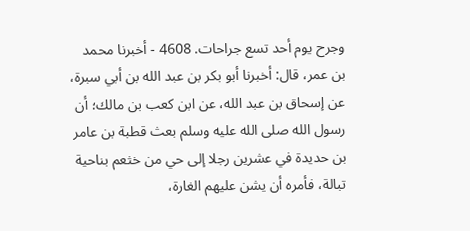وجرح يوم أحد تسع جراحات. 4608 - أخبرنا محمد بن عمر، قال: أخبرنا أبو بكر بن عبد الله بن أبي سبرة، عن إسحاق بن عبد الله، عن ابن كعب بن مالك؛ أن رسول الله صلى الله عليه وسلم بعث قطبة بن عامر بن حديدة في عشرين رجلا إلى حي من خثعم بناحية تبالة، فأمره أن يشن عليهم الغارة،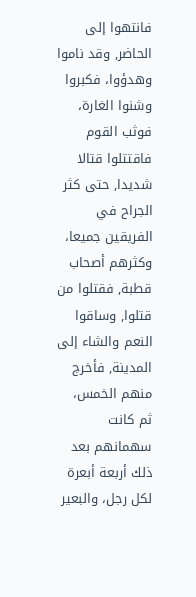فانتهوا إلى الحاضر, وقد ناموا وهدؤوا، فكبروا وشنوا الغارة، فوثب القوم فاقتتلوا قتالا شديدا, حتى كثر الجراح في الفريقين جميعا، وكثرهم أصحاب قطبة, فقتلوا من قتلوا, وساقوا النعم والشاء إلى المدينة, فأخرج منهم الخمس، ثم كانت سهمانهم بعد ذلك أربعة أبعرة لكل رجل، والبعير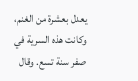يعدل بعشرة من الغنم، وكانت هذه السرية في صفر سنة تسع. وقال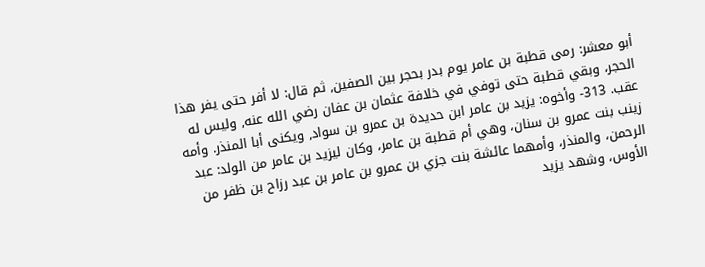أبو معشر: رمى قطبة بن عامر يوم بدر بحجر بين الصفين, ثم قال: لا أفر حتى يفر هذا الحجر، وبقي قطبة حتى توفي في خلافة عثمان بن عفان رضي الله عنه, وليس له عقب. 313- وأخوه: يزيد بن عامر ابن حديدة بن عمرو بن سواد, ويكنى أبا المنذر. وأمه زينب بنت عمرو بن سنان، وهي أم قطبة بن عامر، وكان ليزيد بن عامر من الولد: عبد الرحمن، والمنذر، وأمهما عائشة بنت جزي بن عمرو بن عامر بن عبد رزاح بن ظفر من الأوس، وشهد يزيد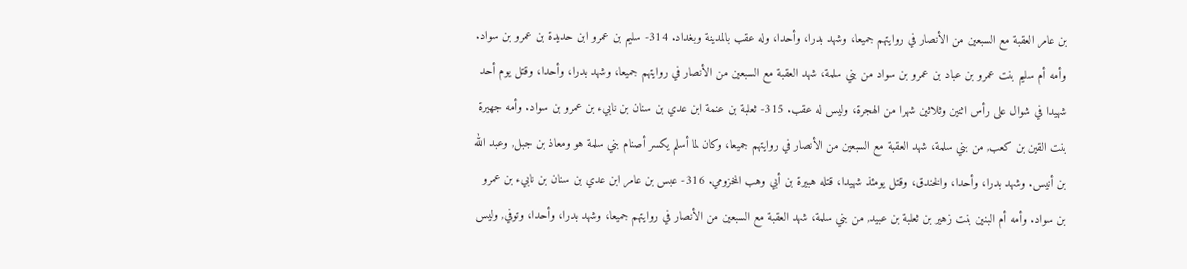بن عامر العقبة مع السبعين من الأنصار في روايتهم جميعا، وشهد بدرا، وأحدا، وله عقب بالمدينة وبغداد. 314- سليم بن عمرو ابن حديدة بن عمرو بن سواد. وأمه أم سليم بنت عمرو بن عباد بن عمرو بن سواد من بني سلمة، شهد العقبة مع السبعين من الأنصار في روايتهم جميعا، وشهد بدرا، وأحدا، وقتل يوم أحد شهيدا في شوال على رأس اثنين وثلاثين شهرا من الهجرة، وليس له عقب. 315- ثعلبة بن عنمة ابن عدي بن سنان بن نابيء بن عمرو بن سواد. وأمه جهيرة بنت القين بن كعب, من بني سلمة، شهد العقبة مع السبعين من الأنصار في روايتهم جميعا، وكان لما أسلم يكسر أصنام بني سلمة هو ومعاذ بن جبل, وعبد الله بن أنيس. وشهد بدرا، وأحدا، والخندق، وقتل يومئذ شهيدا، قتله هبيرة بن أبي وهب المخزومي. 316- عبس بن عامر ابن عدي بن سنان بن نابيء بن عمرو بن سواد. وأمه أم البنين بنت زهير بن ثعلبة بن عبيد, من بني سلمة، شهد العقبة مع السبعين من الأنصار في روايتهم جميعا، وشهد بدرا، وأحدا، وتوفي, وليس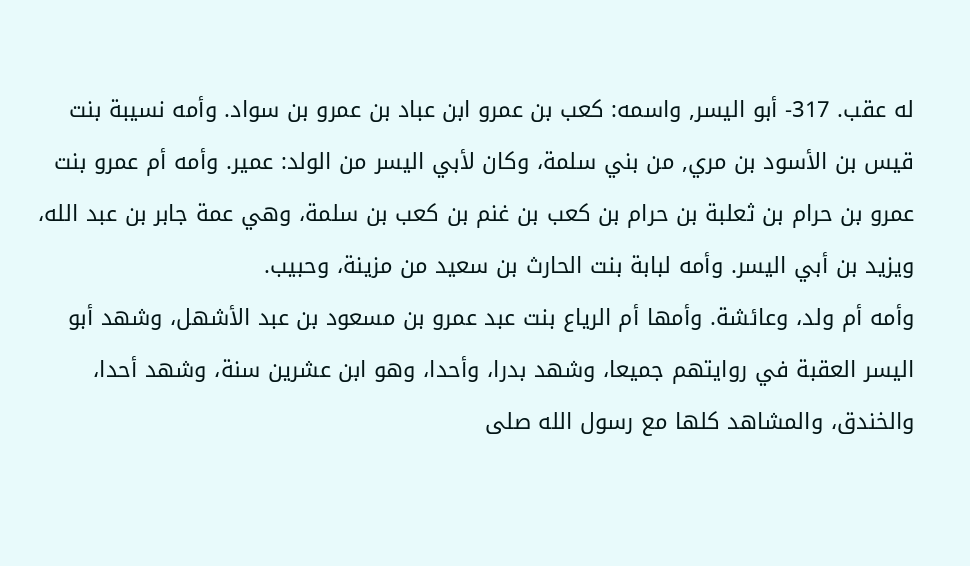له عقب. 317- أبو اليسر, واسمه: كعب بن عمرو ابن عباد بن عمرو بن سواد. وأمه نسيبة بنت قيس بن الأسود بن مري, من بني سلمة، وكان لأبي اليسر من الولد: عمير. وأمه أم عمرو بنت عمرو بن حرام بن ثعلبة بن حرام بن كعب بن غنم بن كعب بن سلمة، وهي عمة جابر بن عبد الله، ويزيد بن أبي اليسر. وأمه لبابة بنت الحارث بن سعيد من مزينة، وحبيب.
وأمه أم ولد، وعائشة. وأمها أم الرياع بنت عبد عمرو بن مسعود بن عبد الأشهل، وشهد أبو اليسر العقبة في روايتهم جميعا، وشهد بدرا، وأحدا، وهو ابن عشرين سنة، وشهد أحدا، والخندق، والمشاهد كلها مع رسول الله صلى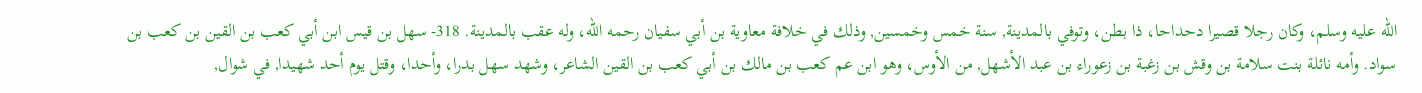الله عليه وسلم، وكان رجلا قصيرا دحداحا، ذا بطن، وتوفي بالمدينة, سنة خمس وخمسين, وذلك في خلافة معاوية بن أبي سفيان رحمه الله، وله عقب بالمدينة. 318- سهل بن قيس ابن أبي كعب بن القين بن كعب بن سواد. وأمه نائلة بنت سلامة بن وقش بن زغبة بن زعوراء بن عبد الأشهل, من الأوس، وهو ابن عم كعب بن مالك بن أبي كعب بن القين الشاعر، وشهد سهل بدرا، وأحدا، وقتل يوم أحد شهيدا, في شوال,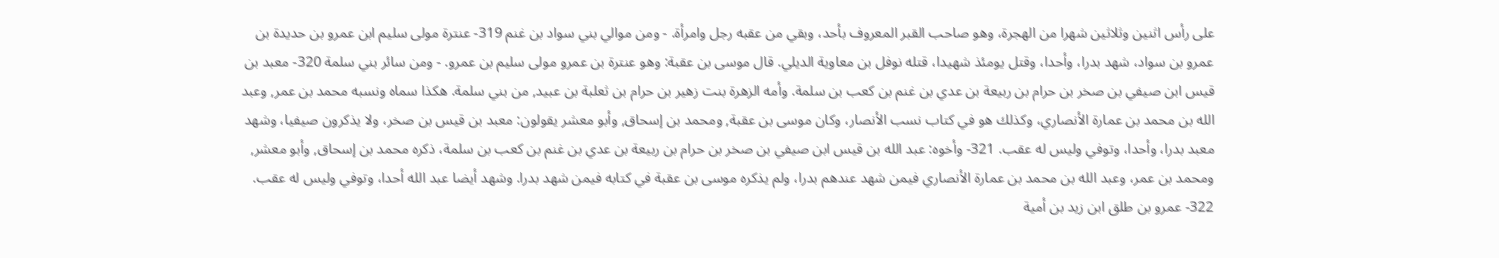على رأس اثنين وثلاثين شهرا من الهجرة، وهو صاحب القبر المعروف بأحد، وبقي من عقبه رجل وامرأة. - ومن موالي بني سواد بن غنم 319- عنترة مولى سليم ابن عمرو بن حديدة بن عمرو بن سواد، شهد بدرا، وأحدا، وقتل يومئذ شهيدا، قتله نوفل بن معاوية الديلي. قال موسى بن عقبة: وهو عنترة بن عمرو مولى سليم بن عمرو. - ومن سائر بني سلمة 320- معبد بن قيس ابن صيفي بن صخر بن حرام بن ربيعة بن عدي بن غنم بن كعب بن سلمة. وأمه الزهرة بنت زهير بن حرام بن ثعلبة بن عبيد, من بني سلمة. هكذا سماه ونسبه محمد بن عمر, وعبد الله بن محمد بن عمارة الأنصاري، وكذلك هو في كتاب نسب الأنصار، وكان موسى بن عقبة, ومحمد بن إسحاق, وأبو معشر يقولون: معبد بن قيس بن صخر، ولا يذكرون صيفيا، وشهد معبد بدرا، وأحدا، وتوفي وليس له عقب. 321- وأخوه: عبد الله بن قيس ابن صيفي بن صخر بن حرام بن ربيعة بن عدي بن غنم بن كعب بن سلمة، ذكره محمد بن إسحاق, وأبو معشر, ومحمد بن عمر، وعبد الله بن محمد بن عمارة الأنصاري فيمن شهد عندهم بدرا، ولم يذكره موسى بن عقبة في كتابه فيمن شهد بدرا. وشهد أيضا عبد الله أحدا، وتوفي وليس له عقب. 322- عمرو بن طلق ابن زيد بن أمية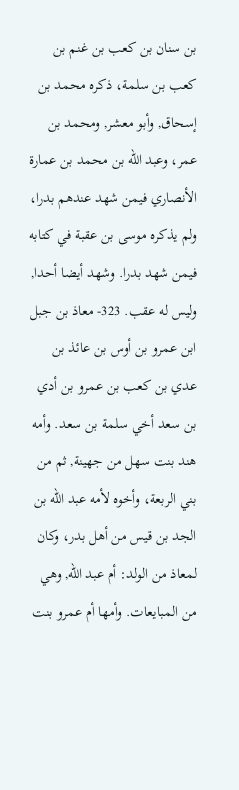بن سنان بن كعب بن غنم بن كعب بن سلمة، ذكره محمد بن إسحاق, وأبو معشر, ومحمد بن عمر، وعبد الله بن محمد بن عمارة الأنصاري فيمن شهد عندهم بدرا، ولم يذكره موسى بن عقبة في كتابه فيمن شهد بدرا. وشهد أيضا أحدا, وليس له عقب. 323- معاذ بن جبل ابن عمرو بن أوس بن عائذ بن عدي بن كعب بن عمرو بن أدي بن سعد أخي سلمة بن سعد. وأمه هند بنت سهل من جهينة, ثم من بني الربعة، وأخوه لأمه عبد الله بن الجد بن قيس من أهل بدر، وكان لمعاذ من الولد: أم عبد الله, وهي من المبايعات. وأمها أم عمرو بنت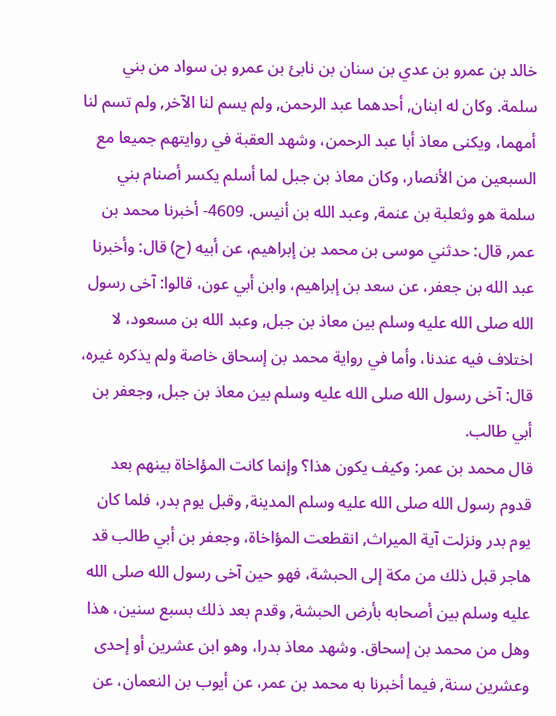خالد بن عمرو بن عدي بن سنان بن نابئ بن عمرو بن سواد من بني سلمة. وكان له ابنان, أحدهما عبد الرحمن, ولم يسم لنا الآخر, ولم تسم لنا أمهما، ويكنى معاذ أبا عبد الرحمن، وشهد العقبة في روايتهم جميعا مع السبعين من الأنصار، وكان معاذ بن جبل لما أسلم يكسر أصنام بني سلمة هو وثعلبة بن عنمة, وعبد الله بن أنيس. 4609- أخبرنا محمد بن عمر, قال: حدثني موسى بن محمد بن إبراهيم، عن أبيه (ح) قال: وأخبرنا عبد الله بن جعفر، عن سعد بن إبراهيم، وابن أبي عون، قالوا: آخى رسول الله صلى الله عليه وسلم بين معاذ بن جبل, وعبد الله بن مسعود، لا اختلاف فيه عندنا، وأما في رواية محمد بن إسحاق خاصة ولم يذكره غيره، قال: آخى رسول الله صلى الله عليه وسلم بين معاذ بن جبل, وجعفر بن أبي طالب.
قال محمد بن عمر: وكيف يكون هذا؟ وإنما كانت المؤاخاة بينهم بعد قدوم رسول الله صلى الله عليه وسلم المدينة, وقبل يوم بدر، فلما كان يوم بدر ونزلت آية الميراث, انقطعت المؤاخاة، وجعفر بن أبي طالب قد هاجر قبل ذلك من مكة إلى الحبشة، فهو حين آخى رسول الله صلى الله عليه وسلم بين أصحابه بأرض الحبشة, وقدم بعد ذلك بسبع سنين، هذا وهل من محمد بن إسحاق. وشهد معاذ بدرا، وهو ابن عشرين أو إحدى وعشرين سنة, فيما أخبرنا به محمد بن عمر، عن أيوب بن النعمان، عن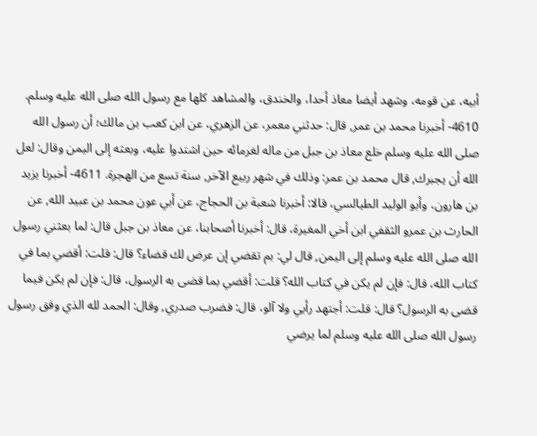أبيه، عن قومه، وشهد أيضا معاذ أحدا، والخندق، والمشاهد كلها مع رسول الله صلى الله عليه وسلم. 4610- أخبرنا محمد بن عمر, قال: حدثني معمر، عن الزهري، عن ابن كعب بن مالك؛ أن رسول الله صلى الله عليه وسلم خلع معاذ بن جبل من ماله لغرمائه حين اشتدوا عليه، وبعثه إلى اليمن وقال: لعل الله أن يجبرك, قال محمد بن عمر: وذلك في شهر ربيع الآخر, سنة تسع من الهجرة. 4611- أخبرنا يزيد بن هارون، وأبو الوليد الطيالسي، قالا: أخبرنا شعبة بن الحجاج، عن أبي عون محمد بن عبيد الله, عن الحارث بن عمرو الثقفي ابن أخي المغيرة، قال: أخبرنا أصحابنا، عن معاذ بن جبل قال: لما بعثني رسول الله صلى الله عليه وسلم إلى اليمن, قال لي: بم تقضي إن عرض لك قضاء؟ قال: قلت: أقضي بما في كتاب الله، قال: فإن لم يكن في كتاب الله؟ قلت: أقضي بما قضى به الرسول، قال: فإن لم يكن فيما قضى به الرسول؟ قال: قلت: أجتهد رأيي ولا آلو، قال: فضرب صدري, وقال: الحمد لله الذي وفق رسول رسول الله صلى الله عليه وسلم لما يرضي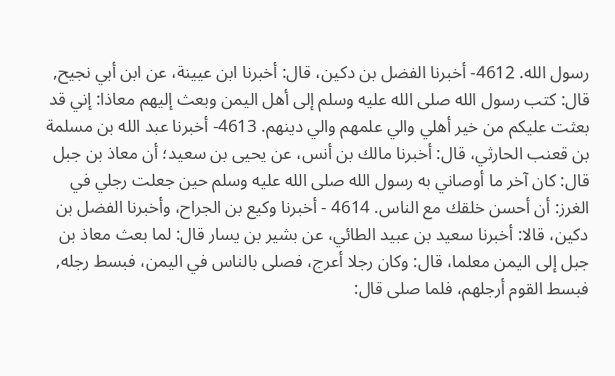رسول الله. 4612- أخبرنا الفضل بن دكين، قال: أخبرنا ابن عيينة، عن ابن أبي نجيح, قال: كتب رسول الله صلى الله عليه وسلم إلى أهل اليمن وبعث إليهم معاذا: إني قد بعثت عليكم من خير أهلي والي علمهم والي دينهم. 4613- أخبرنا عبد الله بن مسلمة بن قعنب الحارثي، قال: أخبرنا مالك بن أنس، عن يحيى بن سعيد؛ أن معاذ بن جبل قال: كان آخر ما أوصاني به رسول الله صلى الله عليه وسلم حين جعلت رجلي في الغرز: أن أحسن خلقك مع الناس. 4614 - أخبرنا وكيع بن الجراح، وأخبرنا الفضل بن دكين، قالا: أخبرنا سعيد بن عبيد الطائي، عن بشير بن يسار قال: لما بعث معاذ بن جبل إلى اليمن معلما، قال: وكان رجلا أعرج، فصلى بالناس في اليمن، فبسط رجله, فبسط القوم أرجلهم، فلما صلى قال: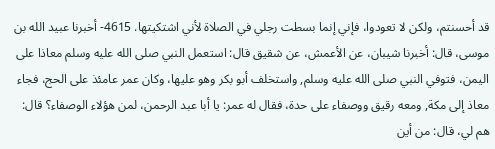قد أحسنتم، ولكن لا تعودوا، فإني إنما بسطت رجلي في الصلاة لأني اشتكيتها. 4615- أخبرنا عبيد الله بن موسى، قال: أخبرنا شيبان، عن الأعمش، عن شقيق قال: استعمل النبي صلى الله عليه وسلم معاذا على اليمن، فتوفي النبي صلى الله عليه وسلم, واستخلف أبو بكر وهو عليها، وكان عمر عامئذ على الحج، فجاء معاذ إلى مكة, ومعه رقيق ووصفاء على حدة، فقال له عمر: يا أبا عبد الرحمن، لمن هؤلاء الوصفاء؟ قال: هم لي، قال: من أين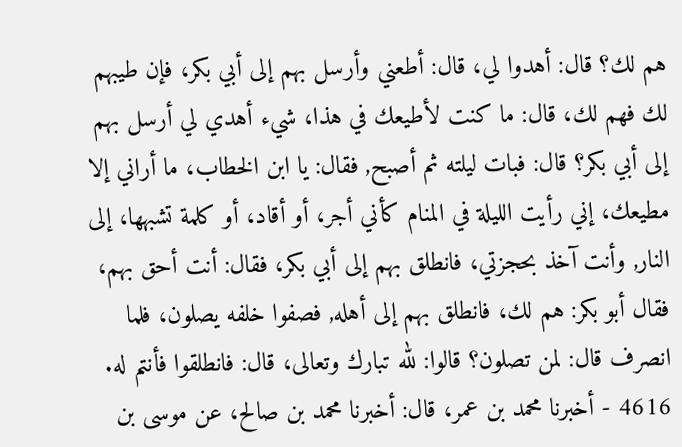هم لك؟ قال: أهدوا لي، قال: أطعني وأرسل بهم إلى أبي بكر، فإن طيبهم لك فهم لك، قال: ما كنت لأطيعك في هذا، شيء أهدي لي أرسل بهم إلى أبي بكر؟ قال: فبات ليلته ثم أصبح, فقال: يا ابن الخطاب، ما أراني إلا مطيعك، إني رأيت الليلة في المنام كأني أجر، أو أقاد، أو كلمة تشبهها، إلى النار, وأنت آخذ بحجزتي، فانطلق بهم إلى أبي بكر، فقال: أنت أحق بهم، فقال أبو بكر: هم لك، فانطلق بهم إلى أهله, فصفوا خلفه يصلون، فلما انصرف قال: لمن تصلون؟ قالوا: لله تبارك وتعالى، قال: فانطلقوا فأنتم له. 4616 - أخبرنا محمد بن عمر، قال: أخبرنا محمد بن صالح، عن موسى بن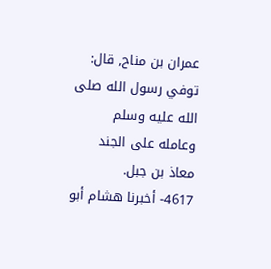عمران بن مناح, قال: توفي رسول الله صلى الله عليه وسلم وعامله على الجند معاذ بن جبل.
4617- أخبرنا هشام أبو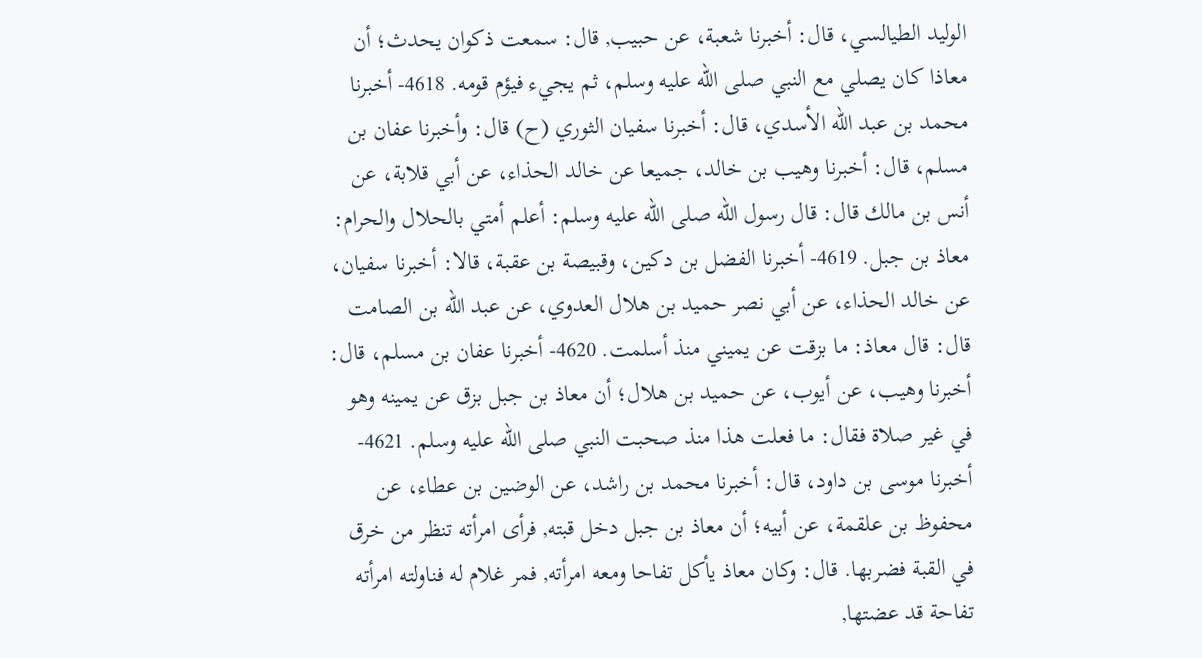الوليد الطيالسي، قال: أخبرنا شعبة، عن حبيب, قال: سمعت ذكوان يحدث؛ أن معاذا كان يصلي مع النبي صلى الله عليه وسلم، ثم يجيء فيؤم قومه. 4618- أخبرنا محمد بن عبد الله الأسدي، قال: أخبرنا سفيان الثوري (ح) قال: وأخبرنا عفان بن مسلم، قال: أخبرنا وهيب بن خالد، جميعا عن خالد الحذاء، عن أبي قلابة، عن أنس بن مالك قال: قال رسول الله صلى الله عليه وسلم: أعلم أمتي بالحلال والحرام: معاذ بن جبل. 4619- أخبرنا الفضل بن دكين، وقبيصة بن عقبة، قالا: أخبرنا سفيان، عن خالد الحذاء، عن أبي نصر حميد بن هلال العدوي، عن عبد الله بن الصامت قال: قال معاذ: ما بزقت عن يميني منذ أسلمت. 4620- أخبرنا عفان بن مسلم، قال: أخبرنا وهيب، عن أيوب، عن حميد بن هلال؛ أن معاذ بن جبل بزق عن يمينه وهو في غير صلاة فقال: ما فعلت هذا منذ صحبت النبي صلى الله عليه وسلم. 4621- أخبرنا موسى بن داود، قال: أخبرنا محمد بن راشد، عن الوضين بن عطاء، عن محفوظ بن علقمة، عن أبيه؛ أن معاذ بن جبل دخل قبته, فرأى امرأته تنظر من خرق في القبة فضربها. قال: وكان معاذ يأكل تفاحا ومعه امرأته, فمر غلام له فناولته امرأته تفاحة قد عضتها,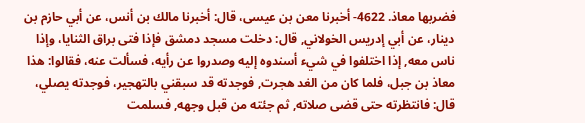فضربها معاذ. 4622- أخبرنا معن بن عيسى، قال: أخبرنا مالك بن أنس، عن أبي حازم بن دينار، عن أبي إدريس الخولاني, قال: دخلت مسجد دمشق فإذا فتى براق الثنايا، وإذا ناس معه, إذا اختلفوا في شيء أسندوه إليه وصدروا عن رأيه، فسألت عنه، فقالوا: هذا معاذ بن جبل، فلما كان من الغد هجرت, فوجدته قد سبقني بالتهجير، فوجدته يصلي، قال: فانتظرته حتى قضى صلاته, ثم جئته من قبل وجهه, فسلمت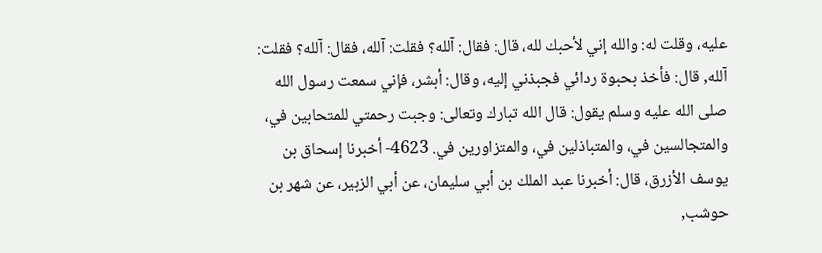عليه، وقلت له: والله إني لأحبك لله، قال: فقال: آلله؟ فقلت: آلله، فقال: آلله؟ فقلت: آلله, قال: فأخذ بحبوة ردائي فجبذني إليه، وقال: أبشر، فإني سمعت رسول الله صلى الله عليه وسلم يقول: قال الله تبارك وتعالى: وجبت رحمتي للمتحابين في، والمتجالسين في، والمتباذلين في، والمتزاورين في. 4623- أخبرنا إسحاق بن يوسف الأزرق، قال: أخبرنا عبد الملك بن أبي سليمان، عن أبي الزبير، عن شهر بن حوشب,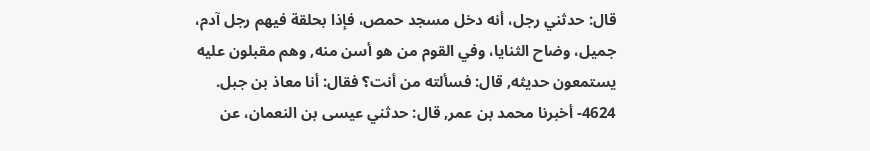قال: حدثني رجل، أنه دخل مسجد حمص، فإذا بحلقة فيهم رجل آدم، جميل، وضاح الثنايا، وفي القوم من هو أسن منه, وهم مقبلون عليه يستمعون حديثه, قال: فسألته من أنت؟ فقال: أنا معاذ بن جبل.
4624- أخبرنا محمد بن عمر, قال: حدثني عيسى بن النعمان، عن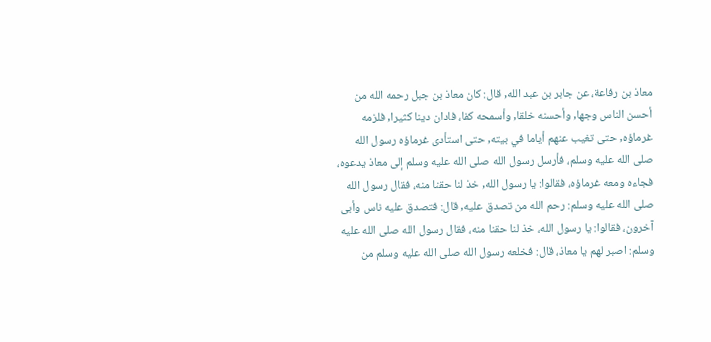معاذ بن رفاعة، عن جابر بن عبد الله, قال: كان معاذ بن جبل رحمه الله من أحسن الناس وجها, وأحسنه خلقا, وأسمحه كفا، فادان دينا كثيرا, فلزمه غرماؤه, حتى تغيب عنهم أياما في بيته, حتى استأدى غرماؤه رسول الله صلى الله عليه وسلم، فأرسل رسول الله صلى الله عليه وسلم إلى معاذ يدعوه، فجاءه ومعه غرماؤه، فقالوا: يا رسول الله, خذ لنا حقنا منه، فقال رسول الله صلى الله عليه وسلم: رحم الله من تصدق عليه, قال: فتصدق عليه ناس وأبى آخرون، فقالوا: يا رسول الله، خذ لنا حقنا منه، فقال رسول الله صلى الله عليه وسلم: اصبر لهم يا معاذ، قال: فخلعه رسول الله صلى الله عليه وسلم من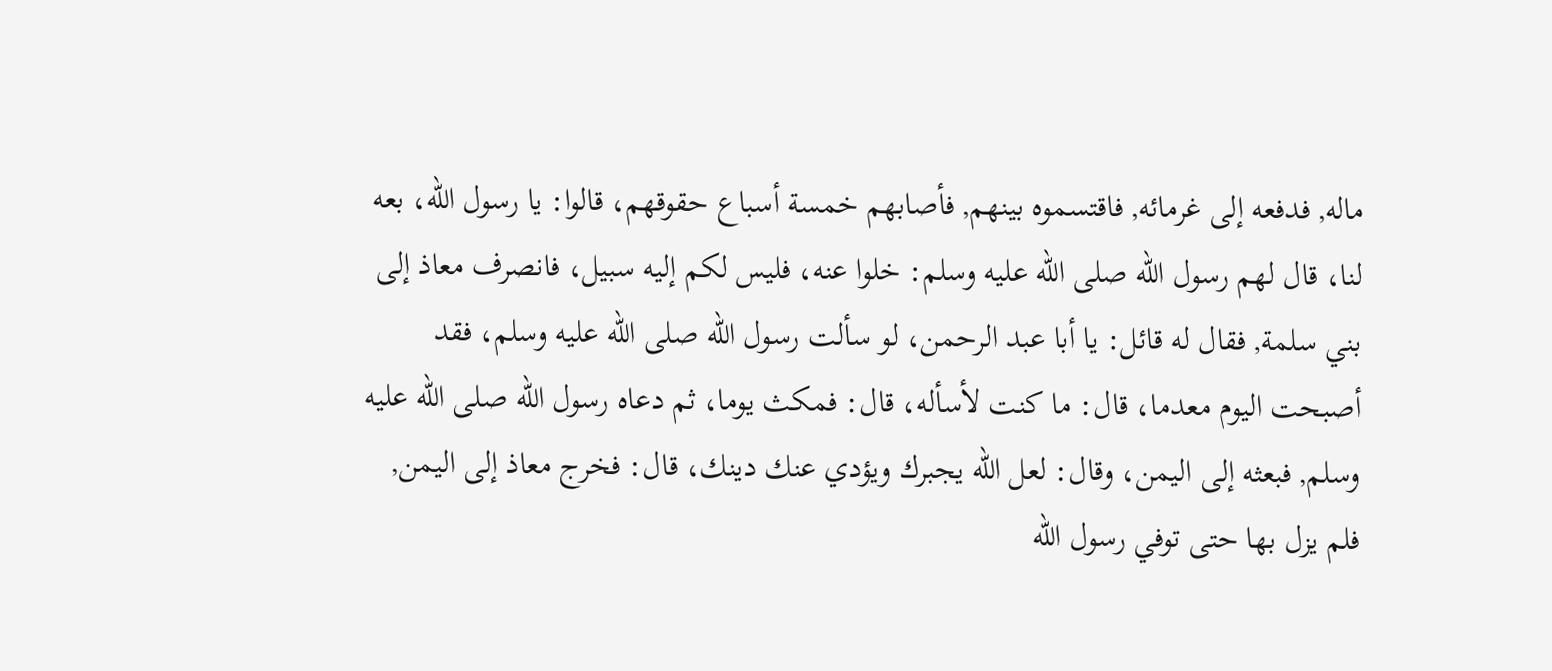ماله, فدفعه إلى غرمائه, فاقتسموه بينهم, فأصابهم خمسة أسباع حقوقهم، قالوا: يا رسول الله، بعه لنا، قال لهم رسول الله صلى الله عليه وسلم: خلوا عنه، فليس لكم إليه سبيل، فانصرف معاذ إلى بني سلمة, فقال له قائل: يا أبا عبد الرحمن، لو سألت رسول الله صلى الله عليه وسلم، فقد أصبحت اليوم معدما، قال: ما كنت لأسأله، قال: فمكث يوما، ثم دعاه رسول الله صلى الله عليه وسلم, فبعثه إلى اليمن، وقال: لعل الله يجبرك ويؤدي عنك دينك، قال: فخرج معاذ إلى اليمن, فلم يزل بها حتى توفي رسول الله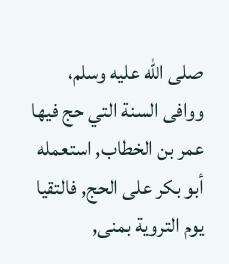صلى الله عليه وسلم، ووافى السنة التي حج فيها عمر بن الخطاب, استعمله أبو بكر على الحج, فالتقيا يوم التروية بمنى,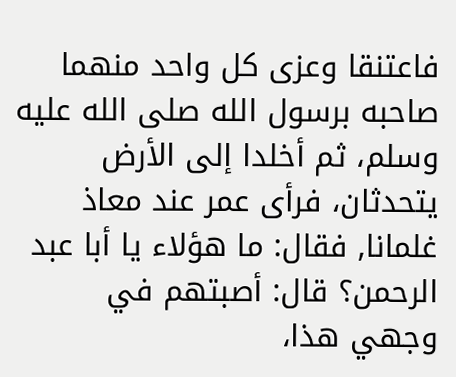فاعتنقا وعزى كل واحد منهما صاحبه برسول الله صلى الله عليه وسلم، ثم أخلدا إلى الأرض يتحدثان، فرأى عمر عند معاذ غلمانا, فقال: ما هؤلاء يا أبا عبد الرحمن؟ قال: أصبتهم في وجهي هذا،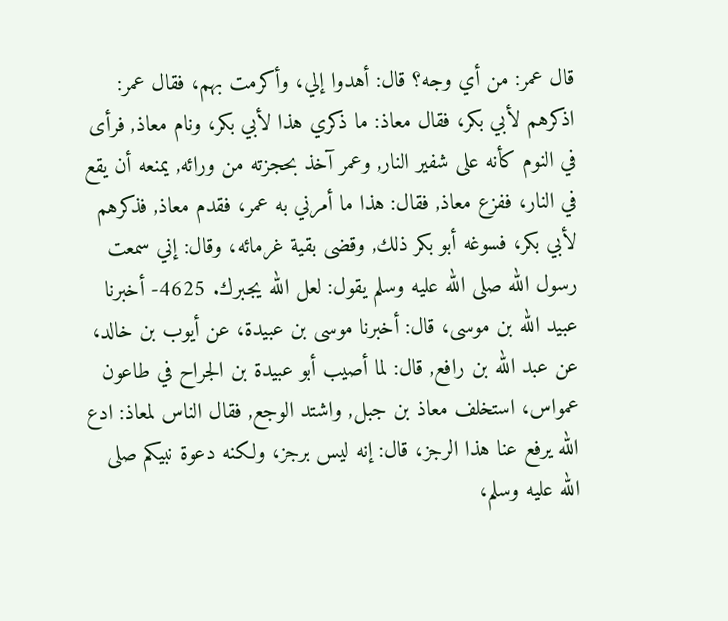قال عمر: من أي وجه؟ قال: أهدوا إلي، وأكرمت بهم، فقال عمر: اذكرهم لأبي بكر، فقال معاذ: ما ذكري هذا لأبي بكر، ونام معاذ, فرأى في النوم كأنه على شفير النار, وعمر آخذ بحجزته من ورائه, يمنعه أن يقع في النار، ففزع معاذ, فقال: هذا ما أمرني به عمر، فقدم معاذ, فذكرهم لأبي بكر، فسوغه أبو بكر ذلك, وقضى بقية غرمائه، وقال: إني سمعت رسول الله صلى الله عليه وسلم يقول: لعل الله يجبرك. 4625- أخبرنا عبيد الله بن موسى، قال: أخبرنا موسى بن عبيدة، عن أيوب بن خالد، عن عبد الله بن رافع, قال: لما أصيب أبو عبيدة بن الجراح في طاعون عمواس، استخلف معاذ بن جبل, واشتد الوجع, فقال الناس لمعاذ: ادع الله يرفع عنا هذا الرجز، قال: إنه ليس برجز، ولكنه دعوة نبيكم صلى الله عليه وسلم،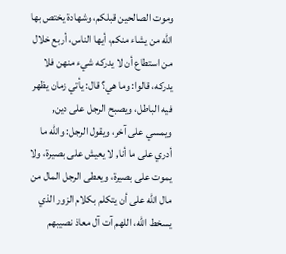وموت الصالحين قبلكم، وشهادة يختص بها الله من يشاء منكم، أيها الناس، أربع خلال من استطاع أن لا يدركه شيء منهن فلا يدركه، قالوا: وما هي؟ قال: يأتي زمان يظهر فيه الباطل، ويصبح الرجل على دين, ويمسي على آخر، ويقول الرجل: والله ما أدري على ما أنا, لا يعيش على بصيرة، ولا يموت على بصيرة، ويعطى الرجل المال من مال الله على أن يتكلم بكلام الزور الذي يسخط الله، اللهم آت آل معاذ نصيبهم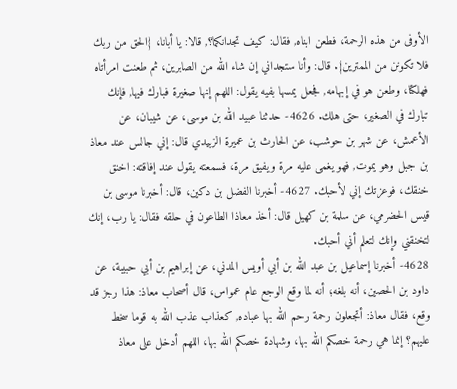الأوفى من هذه الرحمة، فطعن ابناه, فقال: كيف تجدانكما؟, قالا: يا أبانا، {الحق من ربك فلا تكونن من الممترين}. قال: وأنا ستجداني إن شاء الله من الصابرين، ثم طعنت امرأتاه فهلكتا، وطعن هو في إبهامه, فجعل يمسها بفيه يقول: اللهم إنها صغيرة فبارك فيها, فإنك تبارك في الصغير، حتى هلك. 4626- حدثنا عبيد الله بن موسى، عن شيبان، عن الأعمش، عن شهر بن حوشب، عن الحارث بن عميرة الزبيدي قال: إني جالس عند معاذ بن جبل وهو يموت, فهو يغمى عليه مرة ويفيق مرة، فسمعته يقول عند إفاقته: اخنق خنقك، فوعزتك إني لأحبك. 4627- أخبرنا الفضل بن دكين، قال: أخبرنا موسى بن قيس الحضرمي، عن سلمة بن كهيل قال: أخذ معاذا الطاعون في حلقه فقال: يا رب، إنك لتخنقني وإنك لتعلم أني أحبك.
4628- أخبرنا إسماعيل بن عبد الله بن أبي أويس المدني، عن إبراهيم بن أبي حبيبة، عن داود بن الحصين، أنه بلغه؛ أنه لما وقع الوجع عام عمواس، قال أصحاب معاذ: هذا رجز قد وقع، فقال معاذ: أتجعلون رحمة رحم الله بها عباده, كعذاب عذب الله به قوما سخط عليهم؟ إنما هي رحمة خصكم الله بها، وشهادة خصكم الله بها، اللهم أدخل على معاذ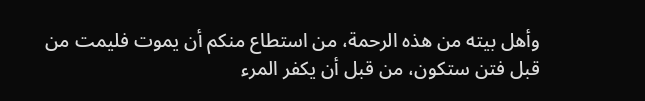وأهل بيته من هذه الرحمة، من استطاع منكم أن يموت فليمت من قبل فتن ستكون، من قبل أن يكفر المرء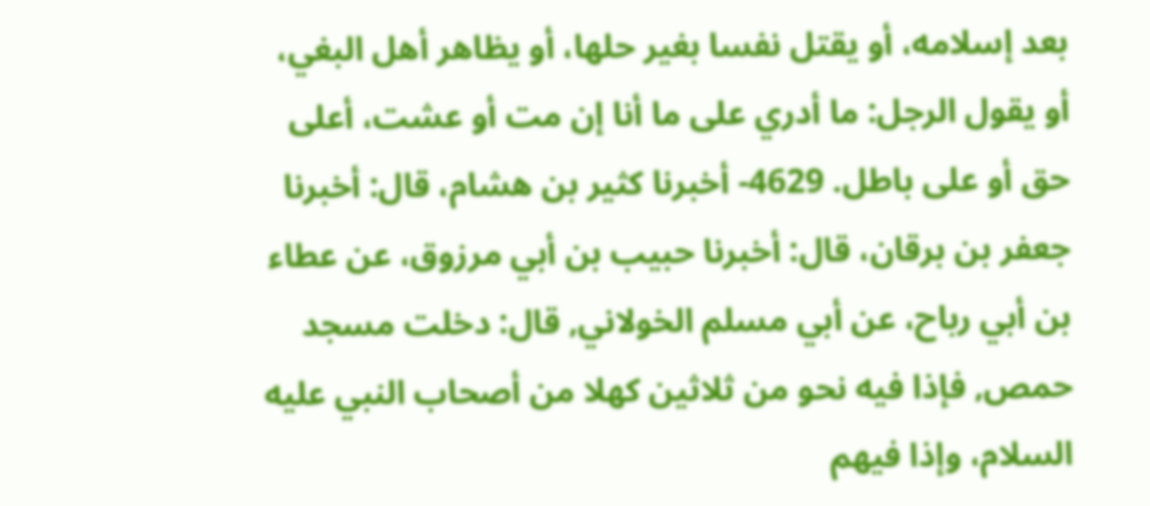بعد إسلامه، أو يقتل نفسا بغير حلها، أو يظاهر أهل البغي، أو يقول الرجل: ما أدري على ما أنا إن مت أو عشت، أعلى حق أو على باطل. 4629- أخبرنا كثير بن هشام، قال: أخبرنا جعفر بن برقان، قال: أخبرنا حبيب بن أبي مرزوق، عن عطاء بن أبي رباح، عن أبي مسلم الخولاني, قال: دخلت مسجد حمص, فإذا فيه نحو من ثلاثين كهلا من أصحاب النبي عليه السلام، وإذا فيهم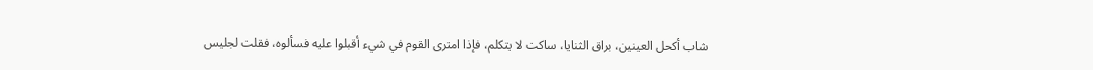شاب أكحل العينين، براق الثنايا، ساكت لا يتكلم، فإذا امترى القوم في شيء أقبلوا عليه فسألوه، فقلت لجليس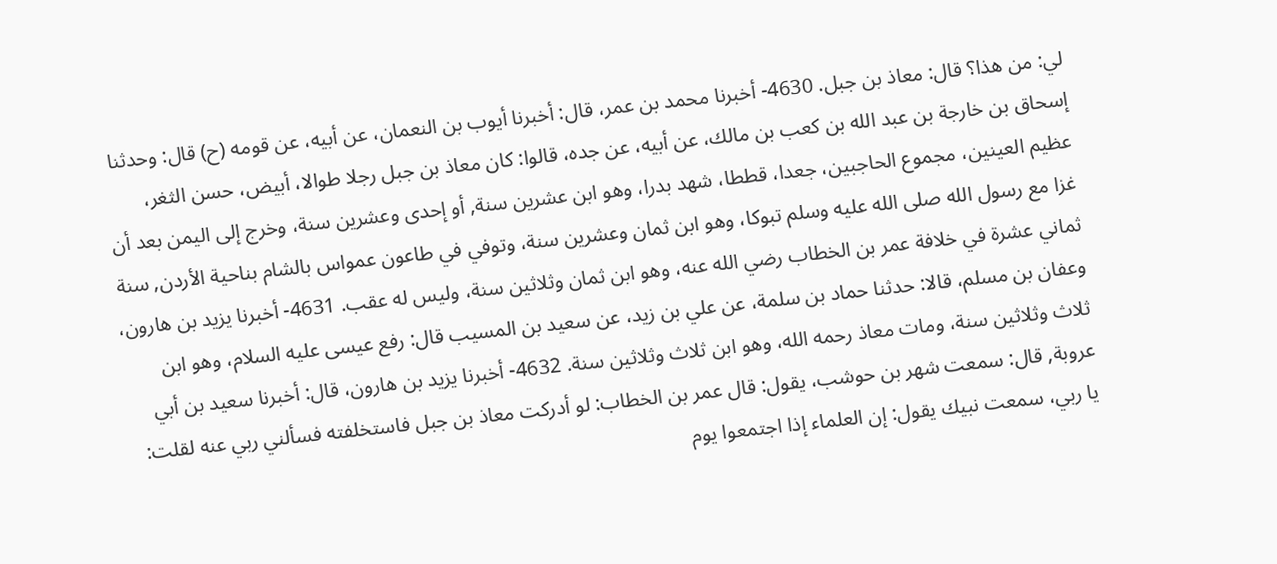لي: من هذا؟ قال: معاذ بن جبل. 4630- أخبرنا محمد بن عمر، قال: أخبرنا أيوب بن النعمان، عن أبيه، عن قومه (ح) قال: وحدثنا إسحاق بن خارجة بن عبد الله بن كعب بن مالك، عن أبيه، عن جده، قالوا: كان معاذ بن جبل رجلا طوالا، أبيض، حسن الثغر، عظيم العينين، مجموع الحاجبين، جعدا، قططا، شهد بدرا، وهو ابن عشرين سنة, أو إحدى وعشرين سنة، وخرج إلى اليمن بعد أن غزا مع رسول الله صلى الله عليه وسلم تبوكا، وهو ابن ثمان وعشرين سنة، وتوفي في طاعون عمواس بالشام بناحية الأردن, سنة ثماني عشرة في خلافة عمر بن الخطاب رضي الله عنه، وهو ابن ثمان وثلاثين سنة، وليس له عقب. 4631- أخبرنا يزيد بن هارون، وعفان بن مسلم، قالا: حدثنا حماد بن سلمة، عن علي بن زيد، عن سعيد بن المسيب قال: رفع عيسى عليه السلام، وهو ابن ثلاث وثلاثين سنة، ومات معاذ رحمه الله، وهو ابن ثلاث وثلاثين سنة. 4632- أخبرنا يزيد بن هارون، قال: أخبرنا سعيد بن أبي عروبة, قال: سمعت شهر بن حوشب، يقول: قال عمر بن الخطاب: لو أدركت معاذ بن جبل فاستخلفته فسألني ربي عنه لقلت: يا ربي، سمعت نبيك يقول: إن العلماء إذا اجتمعوا يوم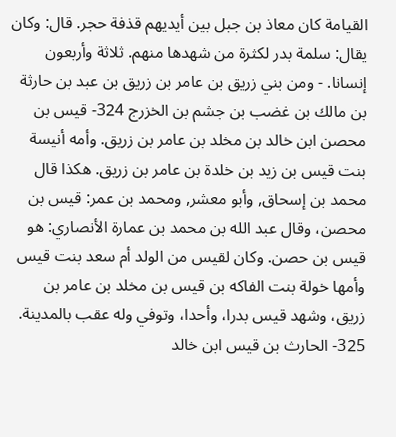القيامة كان معاذ بن جبل بين أيديهم قذفة حجر. قال: وكان يقال: سلمة بدر لكثرة من شهدها منهم. ثلاثة وأربعون إنسانا. - ومن بني زريق بن عامر بن زريق بن عبد بن حارثة بن مالك بن غضب بن جشم بن الخزرج 324- قيس بن محصن ابن خالد بن مخلد بن عامر بن زريق. وأمه أنيسة بنت قيس بن زيد بن خلدة بن عامر بن زريق. هكذا قال محمد بن إسحاق, وأبو معشر, ومحمد بن عمر: قيس بن محصن، وقال عبد الله بن محمد بن عمارة الأنصاري: هو قيس بن حصن. وكان لقيس من الولد أم سعد بنت قيس وأمها خولة بنت الفاكه بن قيس بن مخلد بن عامر بن زريق، وشهد قيس بدرا، وأحدا، وتوفي وله عقب بالمدينة. 325- الحارث بن قيس ابن خالد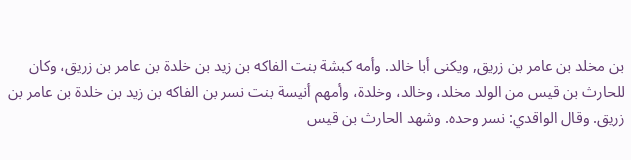بن مخلد بن عامر بن زريق, ويكنى أبا خالد. وأمه كبشة بنت الفاكه بن زيد بن خلدة بن عامر بن زريق، وكان للحارث بن قيس من الولد مخلد، وخالد، وخلدة، وأمهم أنيسة بنت نسر بن الفاكه بن زيد بن خلدة بن عامر بن زريق. وقال الواقدي: نسر وحده. وشهد الحارث بن قيس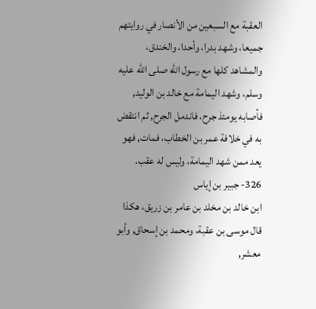العقبة مع السبعين من الأنصار في روايتهم جميعا، وشهد بدرا، وأحدا، والخندق، والمشاهد كلها مع رسول الله صلى الله عليه وسلم، وشهد اليمامة مع خالد بن الوليد, فأصابه يومئذ جرح، فاندمل الجرح, ثم انتقض به في خلافة عمر بن الخطاب، فمات, فهو يعد ممن شهد اليمامة، وليس له عقب. 326- جبير بن إياس
ابن خالد بن مخلد بن عامر بن زريق، هكذا قال موسى بن عقبة، ومحمد بن إسحاق, وأبو معشر,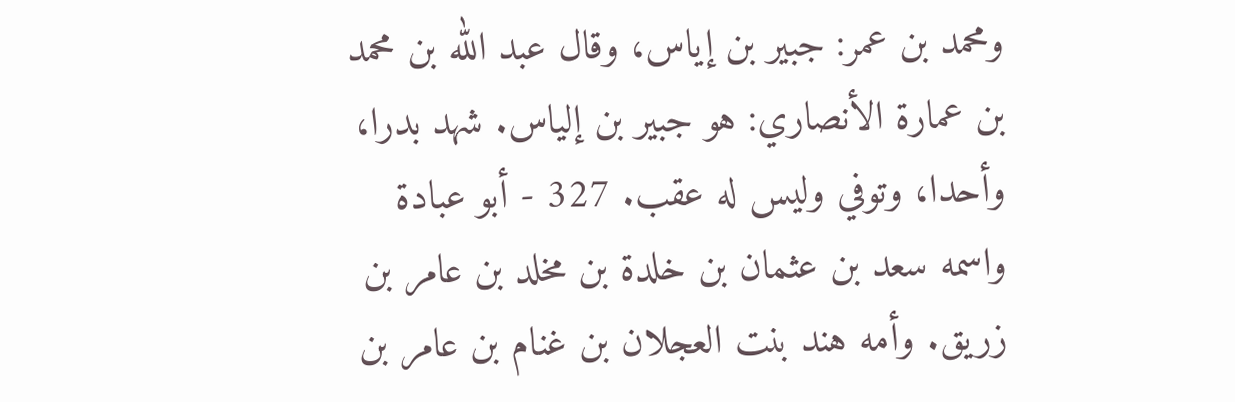ومحمد بن عمر: جبير بن إياس، وقال عبد الله بن محمد بن عمارة الأنصاري: هو جبير بن إلياس. شهد بدرا، وأحدا، وتوفي وليس له عقب. 327 - أبو عبادة واسمه سعد بن عثمان بن خلدة بن مخلد بن عامر بن زريق. وأمه هند بنت العجلان بن غنام بن عامر بن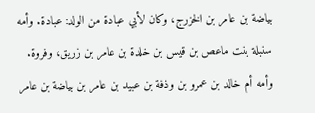بياضة بن عامر بن الخزرج، وكان لأبي عبادة من الولد: عبادة. وأمه سنبلة بنت ماعص بن قيس بن خلدة بن عامر بن زريق، وفروة. وأمه أم خالد بن عمرو بن وذفة بن عبيد بن عامر بن بياضة بن عامر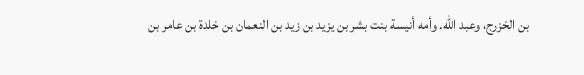بن الخزرج، وعبد الله. وأمه أنيسة بنت بشر بن يزيد بن زيد بن النعمان بن خلدة بن عامر بن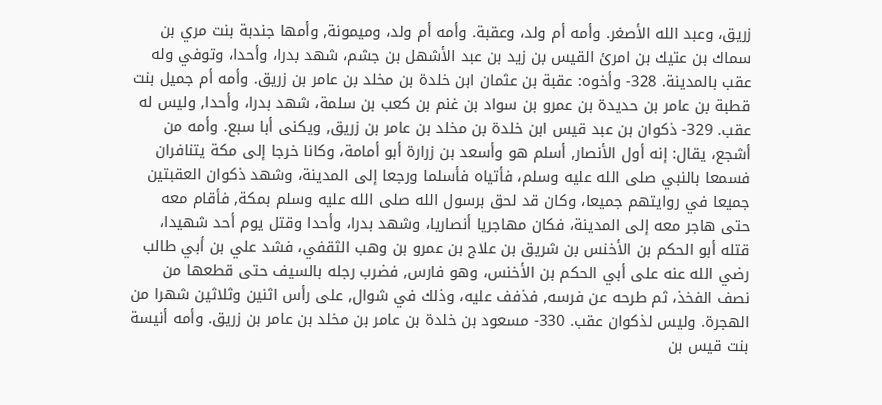زريق، وعبد الله الأصغر. وأمه أم ولد، وعقبة. وأمه أم ولد، وميمونة, وأمها جندبة بنت مري بن سماك بن عتيك بن امرئ القيس بن زيد بن عبد الأشهل بن جشم، شهد بدرا، وأحدا، وتوفي وله عقب بالمدينة. 328- وأخوه: عقبة بن عثمان ابن خلدة بن مخلد بن عامر بن زريق. وأمه أم جميل بنت قطبة بن عامر بن حديدة بن عمرو بن سواد بن غنم بن كعب بن سلمة، شهد بدرا، وأحدا, وليس له عقب. 329- ذكوان بن عبد قيس ابن خلدة بن مخلد بن عامر بن زريق, ويكنى أبا سبع. وأمه من أشجع، يقال: إنه أول الأنصار, أسلم هو وأسعد بن زرارة أبو أمامة، وكانا خرجا إلى مكة يتنافران فسمعا بالنبي صلى الله عليه وسلم، فأتياه فأسلما ورجعا إلى المدينة، وشهد ذكوان العقبتين جميعا في روايتهم جميعا، وكان قد لحق برسول الله صلى الله عليه وسلم بمكة, فأقام معه حتى هاجر معه إلى المدينة، فكان مهاجريا أنصاريا، وشهد بدرا، وأحدا وقتل يوم أحد شهيدا، قتله أبو الحكم بن الأخنس بن شريق بن علاج بن عمرو بن وهب الثقفي، فشد علي بن أبي طالب رضي الله عنه على أبي الحكم بن الأخنس، وهو فارس, فضرب رجله بالسيف حتى قطعها من نصف الفخذ، ثم طرحه عن فرسه, فذفف عليه، وذلك في شوال, على رأس اثنين وثلاثين شهرا من الهجرة. وليس لذكوان عقب. 330- مسعود بن خلدة بن عامر بن مخلد بن عامر بن زريق. وأمه أنيسة بنت قيس بن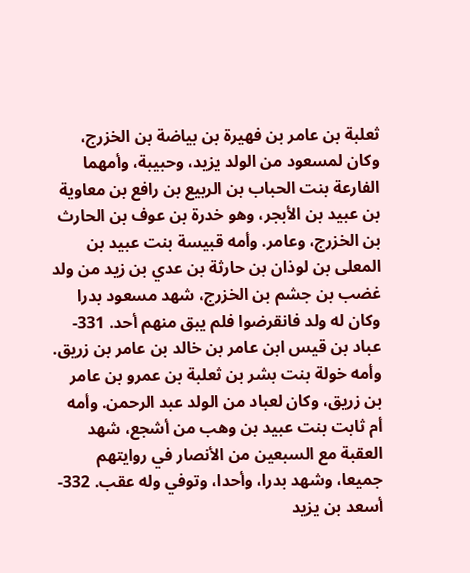ثعلبة بن عامر بن فهيرة بن بياضة بن الخزرج، وكان لمسعود من الولد يزيد، وحبيبة، وأمهما الفارعة بنت الحباب بن الربيع بن رافع بن معاوية بن عبيد بن الأبجر، وهو خدرة بن عوف بن الحارث بن الخزرج، وعامر. وأمه قبيسة بنت عبيد بن المعلى بن لوذان بن حارثة بن عدي بن زيد من ولد غضب بن جشم بن الخزرج، شهد مسعود بدرا وكان له ولد فانقرضوا فلم يبق منهم أحد. 331- عباد بن قيس ابن عامر بن خالد بن عامر بن زريق. وأمه خولة بنت بشر بن ثعلبة بن عمرو بن عامر بن زريق، وكان لعباد من الولد عبد الرحمن. وأمه أم ثابت بنت عبيد بن وهب من أشجع، شهد العقبة مع السبعين من الأنصار في روايتهم جميعا، وشهد بدرا، وأحدا، وتوفي وله عقب. 332- أسعد بن يزيد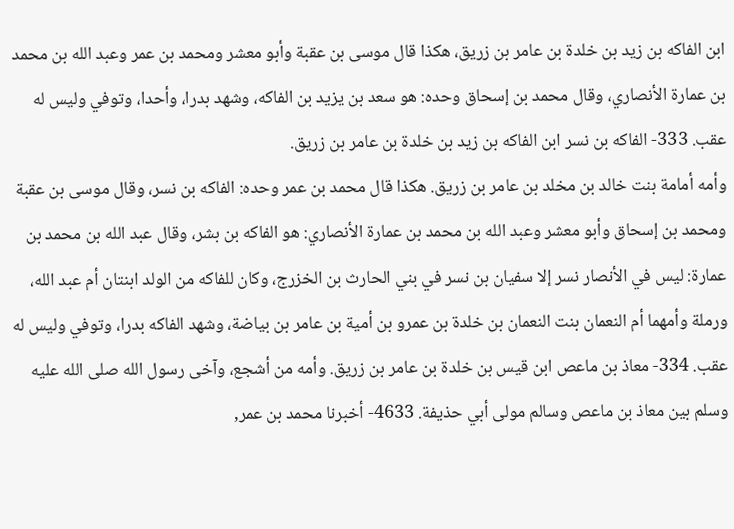ابن الفاكه بن زيد بن خلدة بن عامر بن زريق، هكذا قال موسى بن عقبة وأبو معشر ومحمد بن عمر وعبد الله بن محمد بن عمارة الأنصاري، وقال محمد بن إسحاق وحده: هو سعد بن يزيد بن الفاكه، وشهد بدرا، وأحدا، وتوفي وليس له عقب. 333- الفاكه بن نسر ابن الفاكه بن زيد بن خلدة بن عامر بن زريق.
وأمه أمامة بنت خالد بن مخلد بن عامر بن زريق. هكذا قال محمد بن عمر وحده: الفاكه بن نسر، وقال موسى بن عقبة ومحمد بن إسحاق وأبو معشر وعبد الله بن محمد بن عمارة الأنصاري: هو الفاكه بن بشر، وقال عبد الله بن محمد بن عمارة: ليس في الأنصار نسر إلا سفيان بن نسر في بني الحارث بن الخزرج، وكان للفاكه من الولد ابنتان أم عبد الله، ورملة وأمهما أم النعمان بنت النعمان بن خلدة بن عمرو بن أمية بن عامر بن بياضة، وشهد الفاكه بدرا، وتوفي وليس له عقب. 334- معاذ بن ماعص ابن قيس بن خلدة بن عامر بن زريق. وأمه من أشجع، وآخى رسول الله صلى الله عليه وسلم بين معاذ بن ماعص وسالم مولى أبي حذيفة. 4633- أخبرنا محمد بن عمر,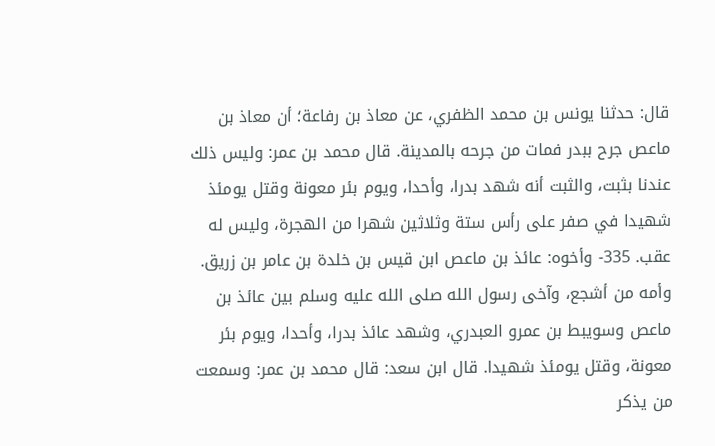قال: حدثنا يونس بن محمد الظفري، عن معاذ بن رفاعة؛ أن معاذ بن ماعص جرح ببدر فمات من جرحه بالمدينة. قال محمد بن عمر: وليس ذلك عندنا بثبت، والثبت أنه شهد بدرا، وأحدا، ويوم بئر معونة وقتل يومئذ شهيدا في صفر على رأس ستة وثلاثين شهرا من الهجرة، وليس له عقب. 335- وأخوه: عائذ بن ماعص ابن قيس بن خلدة بن عامر بن زريق. وأمه من أشجع، وآخى رسول الله صلى الله عليه وسلم بين عائذ بن ماعص وسويبط بن عمرو العبدري، وشهد عائذ بدرا، وأحدا، ويوم بئر معونة، وقتل يومئذ شهيدا. قال ابن سعد: قال محمد بن عمر: وسمعت من يذكر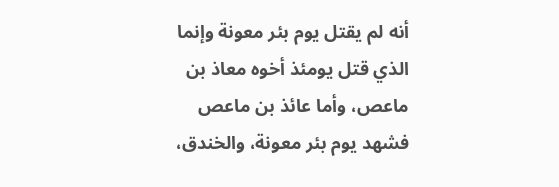أنه لم يقتل يوم بئر معونة وإنما الذي قتل يومئذ أخوه معاذ بن ماعص، وأما عائذ بن ماعص فشهد يوم بئر معونة، والخندق،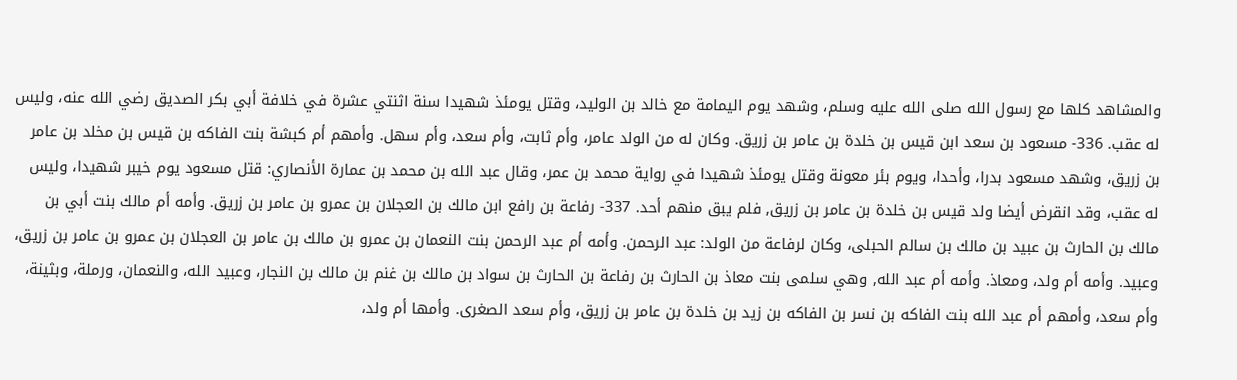والمشاهد كلها مع رسول الله صلى الله عليه وسلم، وشهد يوم اليمامة مع خالد بن الوليد، وقتل يومئذ شهيدا سنة اثنتي عشرة في خلافة أبي بكر الصديق رضي الله عنه، وليس له عقب. 336- مسعود بن سعد ابن قيس بن خلدة بن عامر بن زريق. وكان له من الولد عامر، وأم ثابت، وأم سعد، وأم سهل. وأمهم أم كبشة بنت الفاكه بن قيس بن مخلد بن عامر بن زريق، وشهد مسعود بدرا، وأحدا، ويوم بئر معونة وقتل يومئذ شهيدا في رواية محمد بن عمر، وقال عبد الله بن محمد بن عمارة الأنصاري: قتل مسعود يوم خيبر شهيدا، وليس له عقب، وقد انقرض أيضا ولد قيس بن خلدة بن عامر بن زريق, فلم يبق منهم أحد. 337- رفاعة بن رافع ابن مالك بن العجلان بن عمرو بن عامر بن زريق. وأمه أم مالك بنت أبي بن مالك بن الحارث بن عبيد بن مالك بن سالم الحبلى، وكان لرفاعة من الولد: عبد الرحمن. وأمه أم عبد الرحمن بنت النعمان بن عمرو بن مالك بن عامر بن العجلان بن عمرو بن عامر بن زريق، وعبيد. وأمه أم ولد، ومعاذ. وأمه أم عبد الله, وهي سلمى بنت معاذ بن الحارث بن رفاعة بن الحارث بن سواد بن مالك بن غنم بن مالك بن النجار، وعبيد الله، والنعمان، ورملة، وبثينة، وأم سعد، وأمهم أم عبد الله بنت الفاكه بن نسر بن الفاكه بن زيد بن خلدة بن عامر بن زريق، وأم سعد الصغرى. وأمها أم ولد،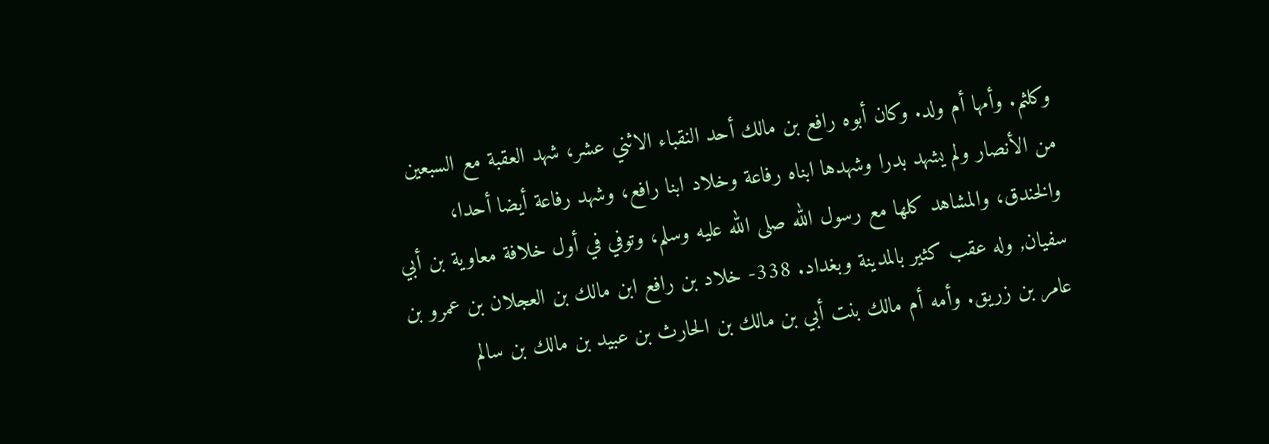وكلثم. وأمها أم ولد. وكان أبوه رافع بن مالك أحد النقباء الاثني عشر، شهد العقبة مع السبعين من الأنصار ولم يشهد بدرا وشهدها ابناه رفاعة وخلاد ابنا رافع، وشهد رفاعة أيضا أحدا، والخندق، والمشاهد كلها مع رسول الله صلى الله عليه وسلم، وتوفي في أول خلافة معاوية بن أبي سفيان, وله عقب كثير بالمدينة وبغداد. 338- خلاد بن رافع ابن مالك بن العجلان بن عمرو بن عامر بن زريق. وأمه أم مالك بنت أبي بن مالك بن الحارث بن عبيد بن مالك بن سالم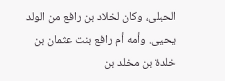الحبلى، وكان لخلاد بن رافع من الولد يحيى. وأمه أم رافع بنت عثمان بن خلدة بن مخلد بن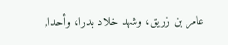عامر بن زريق، وشهد خلاد بدرا، وأحدا,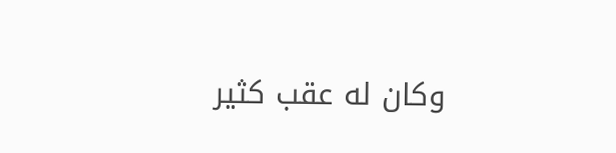وكان له عقب كثير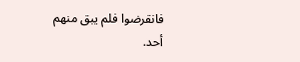فانقرضوا فلم يبق منهم أحد.